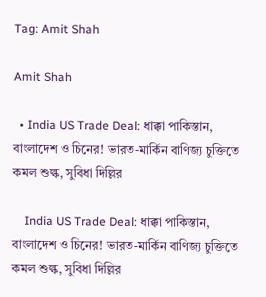Tag: Amit Shah

Amit Shah

  • India US Trade Deal: ধাক্কা পাকিস্তান, বাংলাদেশ ও চিনের! ভারত-মার্কিন বাণিজ্য চুক্তিতে কমল শুল্ক, সুবিধা দিল্লির

    India US Trade Deal: ধাক্কা পাকিস্তান, বাংলাদেশ ও চিনের! ভারত-মার্কিন বাণিজ্য চুক্তিতে কমল শুল্ক, সুবিধা দিল্লির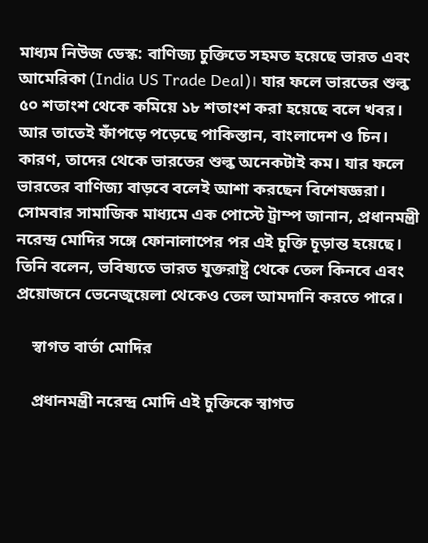মাধ্যম নিউজ ডেস্ক: বাণিজ্য চুক্তিতে সহমত হয়েছে ভারত এবং আমেরিকা (India US Trade Deal)। যার ফলে ভারতের শুল্ক ৫০ শতাংশ থেকে কমিয়ে ১৮ শতাংশ করা হয়েছে বলে খবর। আর তাতেই ফাঁপড়ে পড়েছে পাকিস্তান, বাংলাদেশ ও চিন। কারণ, তাদের থেকে ভারতের শুল্ক অনেকটাই কম। যার ফলে ভারতের বাণিজ্য বাড়বে বলেই আশা করছেন বিশেষজ্ঞরা। সোমবার সামাজিক মাধ্যমে এক পোস্টে ট্রাম্প জানান, প্রধানমন্ত্রী নরেন্দ্র মোদির সঙ্গে ফোনালাপের পর এই চুক্তি চূড়ান্ত হয়েছে। তিনি বলেন, ভবিষ্যতে ভারত যুক্তরাষ্ট্র থেকে তেল কিনবে এবং প্রয়োজনে ভেনেজুয়েলা থেকেও তেল আমদানি করতে পারে।

    স্বাগত বার্তা মোদির

    প্রধানমন্ত্রী নরেন্দ্র মোদি এই চুক্তিকে স্বাগত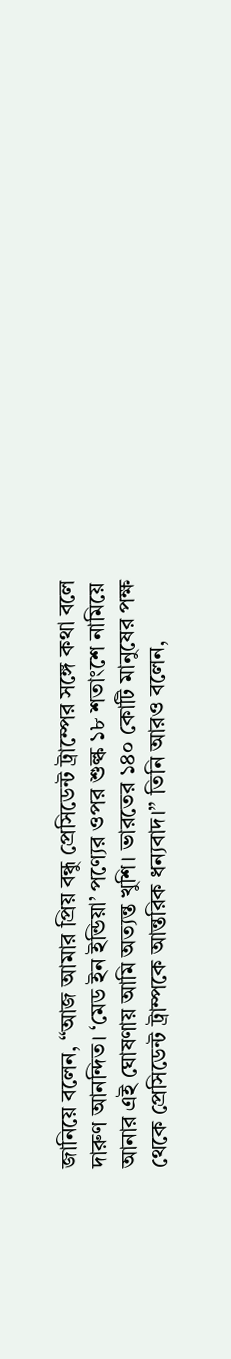জানিয়ে বলেন, “আজ আমার প্রিয় বন্ধু প্রেসিডেন্ট ট্রাম্পের সঙ্গে কথা বলে দারুণ আনন্দিত। ‘মেড ইন ইন্ডিয়া’ পণ্যের ওপর শুল্ক ১৮ শতাংশে নামিয়ে আনার এই ঘোষণায় আমি অত্যন্ত খুশি। ভারতের ১৪০ কোটি মানুষের পক্ষ থেকে প্রেসিডেন্ট ট্রাম্পকে আন্তরিক ধন্যবাদ।” তিনি আরও বলেন,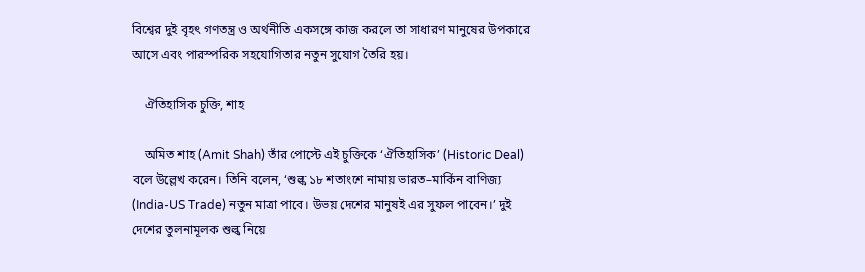বিশ্বের দুই বৃহৎ গণতন্ত্র ও অর্থনীতি একসঙ্গে কাজ করলে তা সাধারণ মানুষের উপকারে আসে এবং পারস্পরিক সহযোগিতার নতুন সুযোগ তৈরি হয়।

    ঐতিহাসিক চুক্তি, শাহ

    অমিত শাহ (Amit Shah) তাঁর পোস্টে এই চুক্তিকে ‘ঐতিহাসিক’ (Historic Deal) বলে উল্লেখ করেন। তিনি বলেন, ‘শুল্ক ১৮ শতাংশে নামায় ভারত–মার্কিন বাণিজ্য (India-US Trade) নতুন মাত্রা পাবে। উভয় দেশের মানুষই এর সুফল পাবেন।’ দুই দেশের তুলনামূলক শুল্ক নিয়ে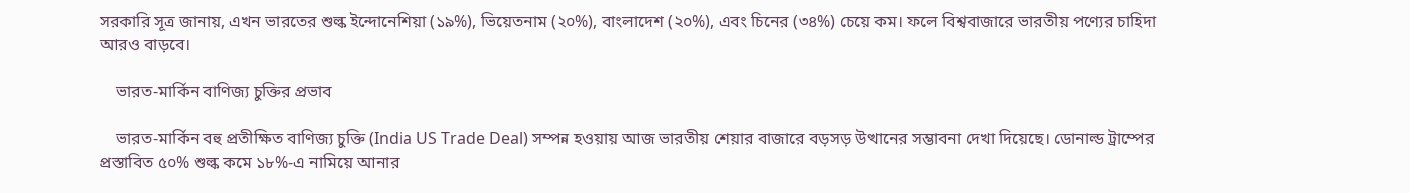সরকারি সূত্র জানায়, এখন ভারতের শুল্ক ইন্দোনেশিয়া (১৯%), ভিয়েতনাম (২০%), বাংলাদেশ (২০%), এবং চিনের (৩৪%) চেয়ে কম। ফলে বিশ্ববাজারে ভারতীয় পণ্যের চাহিদা আরও বাড়বে।

    ভারত-মার্কিন বাণিজ্য চুক্তির প্রভাব

    ভারত-মার্কিন বহু প্রতীক্ষিত বাণিজ্য চুক্তি (India US Trade Deal) সম্পন্ন হওয়ায় আজ ভারতীয় শেয়ার বাজারে বড়সড় উত্থানের সম্ভাবনা দেখা দিয়েছে। ডোনাল্ড ট্রাম্পের প্রস্তাবিত ৫০% শুল্ক কমে ১৮%-এ নামিয়ে আনার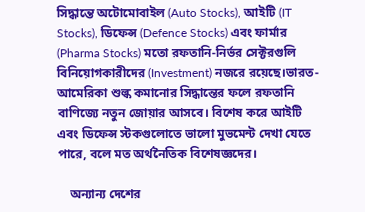সিদ্ধান্তে অটোমোবাইল (Auto Stocks), আইটি (IT Stocks), ডিফেন্স (Defence Stocks) এবং ফার্মার (Pharma Stocks) মতো রফতানি-নির্ভর সেক্টরগুলি বিনিয়োগকারীদের (Investment) নজরে রয়েছে।ভারত-আমেরিকা শুল্ক কমানোর সিদ্ধান্তের ফলে রফতানি বাণিজ্যে নতুন জোয়ার আসবে। বিশেষ করে আইটি এবং ডিফেন্স স্টকগুলোতে ভালো মুভমেন্ট দেখা যেতে পারে, বলে মত অর্থনৈতিক বিশেষজ্ঞদের।

    অন্যান্য দেশের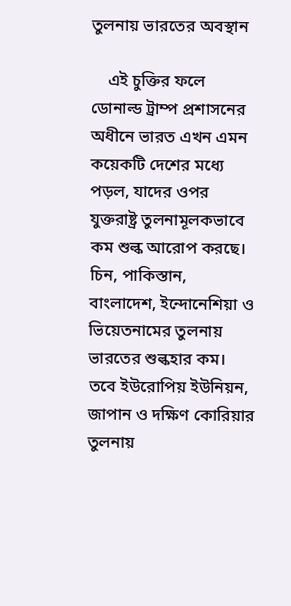তুলনায় ভারতের অবস্থান

    এই চুক্তির ফলে ডোনাল্ড ট্রাম্প প্রশাসনের অধীনে ভারত এখন এমন কয়েকটি দেশের মধ্যে পড়ল, যাদের ওপর যুক্তরাষ্ট্র তুলনামূলকভাবে কম শুল্ক আরোপ করছে। চিন, পাকিস্তান, বাংলাদেশ, ইন্দোনেশিয়া ও ভিয়েতনামের তুলনায় ভারতের শুল্কহার কম। তবে ইউরোপিয় ইউনিয়ন, জাপান ও দক্ষিণ কোরিয়ার তুলনায়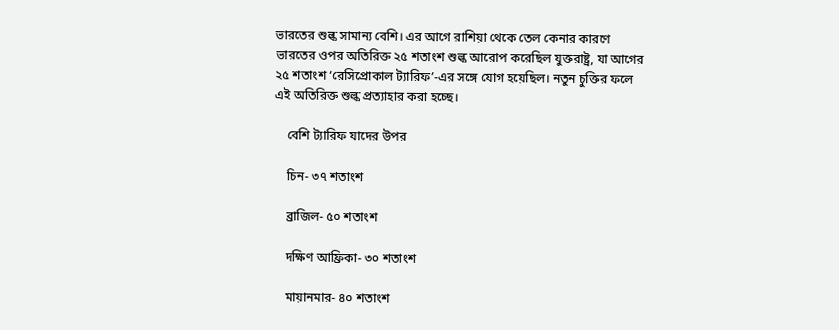ভারতের শুল্ক সামান্য বেশি। এর আগে রাশিয়া থেকে তেল কেনার কারণে ভারতের ওপর অতিরিক্ত ২৫ শতাংশ শুল্ক আরোপ করেছিল যুক্তরাষ্ট্র, যা আগের ২৫ শতাংশ ‘রেসিপ্রোকাল ট্যারিফ’-এর সঙ্গে যোগ হয়েছিল। নতুন চুক্তির ফলে এই অতিরিক্ত শুল্ক প্রত্যাহার করা হচ্ছে।

    বেশি ট্যারিফ যাদের উপর

    চিন- ৩৭ শতাংশ

    ব্রাজিল- ৫০ শতাংশ

    দক্ষিণ আফ্রিকা- ৩০ শতাংশ

    মায়ানমার- ৪০ শতাংশ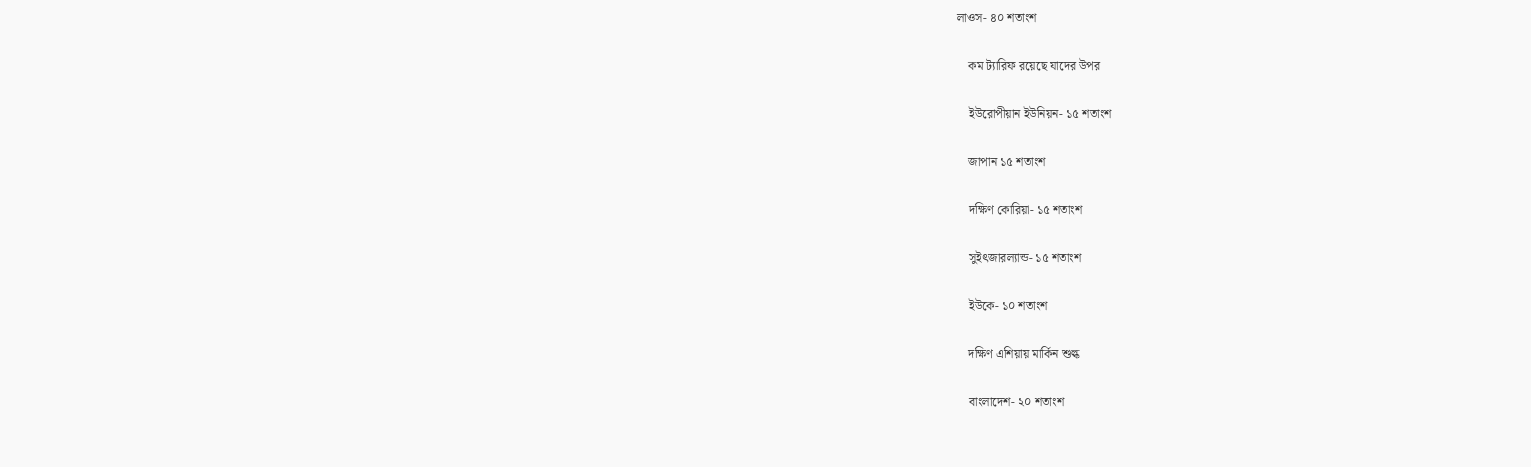লাওস- ৪০ শতাংশ

    কম ট্যারিফ রয়েছে যাদের উপর

    ইউরোপীয়ান ইউনিয়ন- ১৫ শতাংশ

    জাপান ১৫ শতাংশ

    দক্ষিণ কোরিয়া- ১৫ শতাংশ

    সুইৎজারল্যান্ড- ১৫ শতাংশ

    ইউকে- ১০ শতাংশ

    দক্ষিণ এশিয়ায় মার্কিন শুল্ক

    বাংলাদেশ- ২০ শতাংশ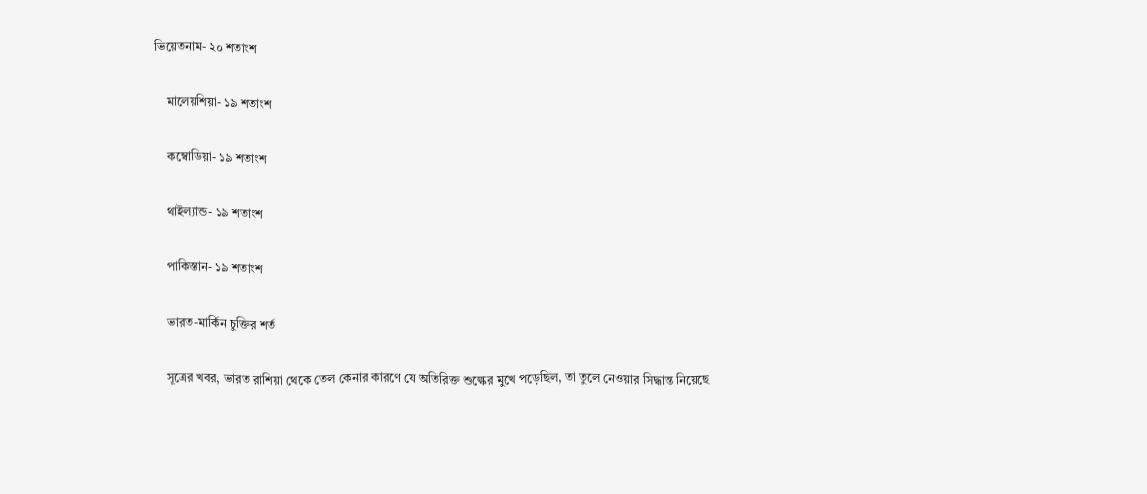ভিয়েতনাম- ২০ শতাংশ

    মালেয়শিয়া- ১৯ শতাংশ

    কম্বোডিয়া- ১৯ শতাংশ

    থাইল্যান্ড- ১৯ শতাংশ

    পাকিস্তান- ১৯ শতাংশ

    ভারত-মার্কিন চুক্তির শর্ত

    সূত্রের খবর, ভারত রাশিয়া থেকে তেল কেনার কারণে যে অতিরিক্ত শুল্কের মুখে পড়েছিল, তা তুলে নেওয়ার সিদ্ধান্ত নিয়েছে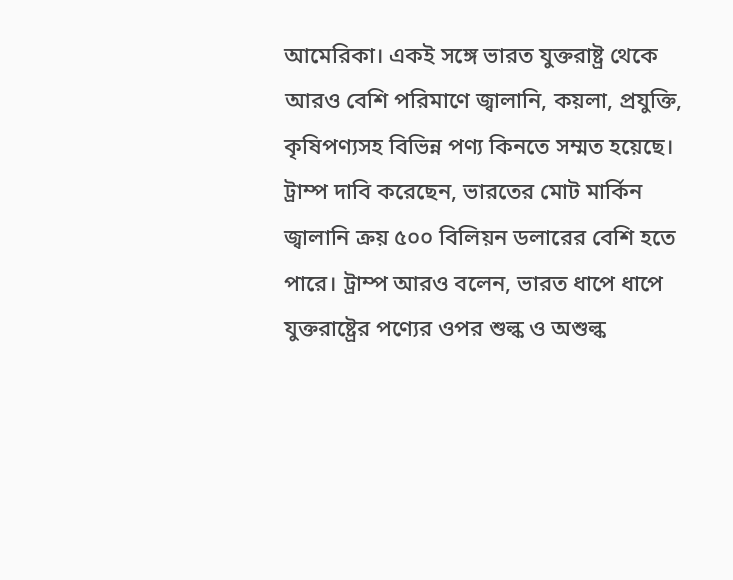আমেরিকা। একই সঙ্গে ভারত যুক্তরাষ্ট্র থেকে আরও বেশি পরিমাণে জ্বালানি, কয়লা, প্রযুক্তি, কৃষিপণ্যসহ বিভিন্ন পণ্য কিনতে সম্মত হয়েছে। ট্রাম্প দাবি করেছেন, ভারতের মোট মার্কিন জ্বালানি ক্রয় ৫০০ বিলিয়ন ডলারের বেশি হতে পারে। ট্রাম্প আরও বলেন, ভারত ধাপে ধাপে যুক্তরাষ্ট্রের পণ্যের ওপর শুল্ক ও অশুল্ক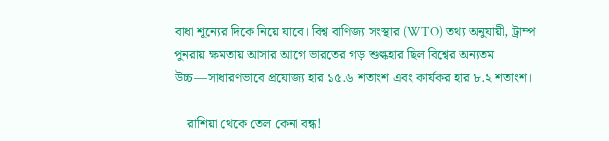বাধা শূন্যের দিকে নিয়ে যাবে। বিশ্ব বাণিজ্য সংস্থার (WTO) তথ্য অনুযায়ী, ট্রাম্প পুনরায় ক্ষমতায় আসার আগে ভারতের গড় শুল্কহার ছিল বিশ্বের অন্যতম উচ্চ—সাধারণভাবে প্রযোজ্য হার ১৫.৬ শতাংশ এবং কার্যকর হার ৮.২ শতাংশ।

    রাশিয়া থেকে তেল কেনা বন্ধ!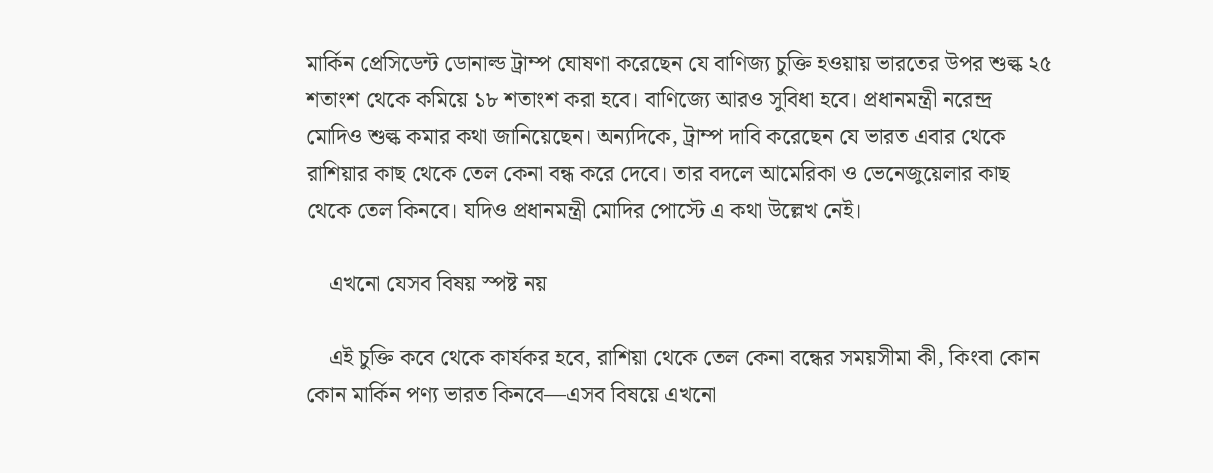মার্কিন প্রেসিডেন্ট ডোনাল্ড ট্রাম্প ঘোষণা করেছেন যে বাণিজ্য চুক্তি হওয়ায় ভারতের উপর শুল্ক ২৫ শতাংশ থেকে কমিয়ে ১৮ শতাংশ করা হবে। বাণিজ্যে আরও সুবিধা হবে। প্রধানমন্ত্রী নরেন্দ্র মোদিও শুল্ক কমার কথা জানিয়েছেন। অন্যদিকে, ট্রাম্প দাবি করেছেন যে ভারত এবার থেকে রাশিয়ার কাছ থেকে তেল কেনা বন্ধ করে দেবে। তার বদলে আমেরিকা ও ভেনেজুয়েলার কাছ থেকে তেল কিনবে। যদিও প্রধানমন্ত্রী মোদির পোস্টে এ কথা উল্লেখ নেই।

    এখনো যেসব বিষয় স্পষ্ট নয়

    এই চুক্তি কবে থেকে কার্যকর হবে, রাশিয়া থেকে তেল কেনা বন্ধের সময়সীমা কী, কিংবা কোন কোন মার্কিন পণ্য ভারত কিনবে—এসব বিষয়ে এখনো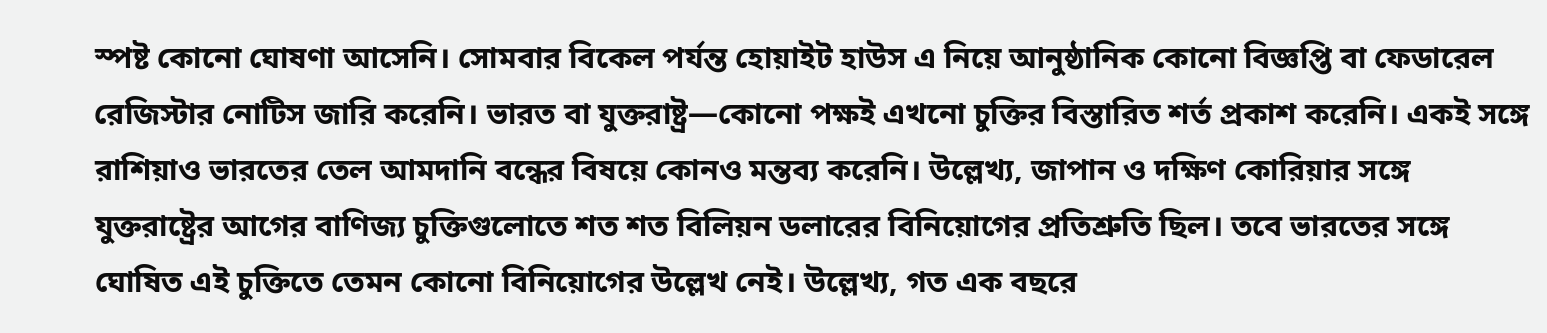স্পষ্ট কোনো ঘোষণা আসেনি। সোমবার বিকেল পর্যন্ত হোয়াইট হাউস এ নিয়ে আনুষ্ঠানিক কোনো বিজ্ঞপ্তি বা ফেডারেল রেজিস্টার নোটিস জারি করেনি। ভারত বা যুক্তরাষ্ট্র—কোনো পক্ষই এখনো চুক্তির বিস্তারিত শর্ত প্রকাশ করেনি। একই সঙ্গে রাশিয়াও ভারতের তেল আমদানি বন্ধের বিষয়ে কোনও মন্তব্য করেনি। উল্লেখ্য, জাপান ও দক্ষিণ কোরিয়ার সঙ্গে যুক্তরাষ্ট্রের আগের বাণিজ্য চুক্তিগুলোতে শত শত বিলিয়ন ডলারের বিনিয়োগের প্রতিশ্রুতি ছিল। তবে ভারতের সঙ্গে ঘোষিত এই চুক্তিতে তেমন কোনো বিনিয়োগের উল্লেখ নেই। উল্লেখ্য, গত এক বছরে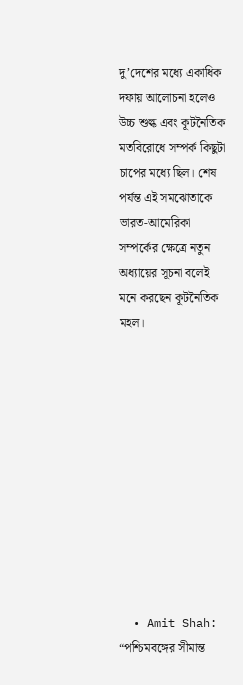দু’দেশের মধ্যে একাধিক দফায় আলোচনা হলেও উচ্চ শুল্ক এবং কূটনৈতিক মতবিরোধে সম্পর্ক কিছুটা চাপের মধ্যে ছিল। শেষ পর্যন্ত এই সমঝোতাকে ভারত-আমেরিকা সম্পর্কের ক্ষেত্রে নতুন অধ্যায়ের সূচনা বলেই মনে করছেন কূটনৈতিক মহল।











  • Amit Shah: “পশ্চিমবঙ্গের সীমান্ত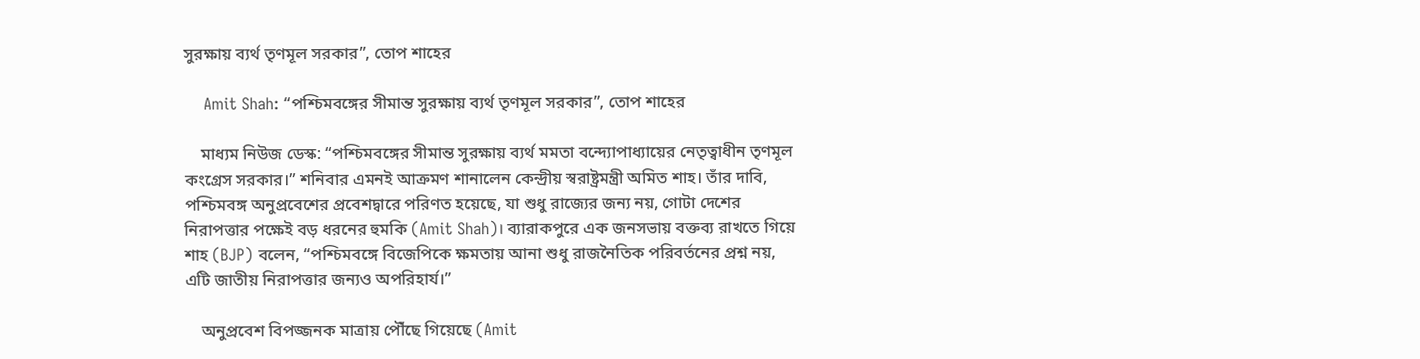সুরক্ষায় ব্যর্থ তৃণমূল সরকার”, তোপ শাহের

    Amit Shah: “পশ্চিমবঙ্গের সীমান্ত সুরক্ষায় ব্যর্থ তৃণমূল সরকার”, তোপ শাহের

    মাধ্যম নিউজ ডেস্ক: “পশ্চিমবঙ্গের সীমান্ত সুরক্ষায় ব্যর্থ মমতা বন্দ্যোপাধ্যায়ের নেতৃত্বাধীন তৃণমূল কংগ্রেস সরকার।” শনিবার এমনই আক্রমণ শানালেন কেন্দ্রীয় স্বরাষ্ট্রমন্ত্রী অমিত শাহ। তাঁর দাবি, পশ্চিমবঙ্গ অনুপ্রবেশের প্রবেশদ্বারে পরিণত হয়েছে, যা শুধু রাজ্যের জন্য নয়, গোটা দেশের নিরাপত্তার পক্ষেই বড় ধরনের হুমকি (Amit Shah)। ব্যারাকপুরে এক জনসভায় বক্তব্য রাখতে গিয়ে শাহ (BJP) বলেন, “পশ্চিমবঙ্গে বিজেপিকে ক্ষমতায় আনা শুধু রাজনৈতিক পরিবর্তনের প্রশ্ন নয়, এটি জাতীয় নিরাপত্তার জন্যও অপরিহার্য।”

    অনুপ্রবেশ বিপজ্জনক মাত্রায় পৌঁছে গিয়েছে (Amit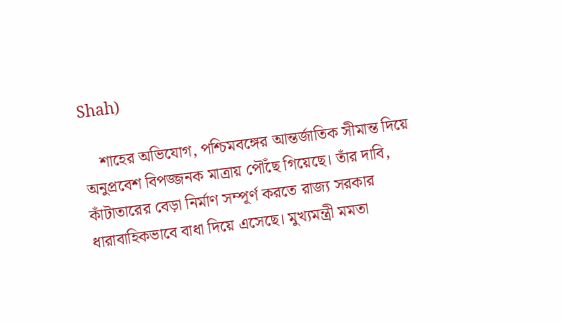Shah)

    শাহের অভিযোগ, পশ্চিমবঙ্গের আন্তর্জাতিক সীমান্ত দিয়ে অনুপ্রবেশ বিপজ্জনক মাত্রায় পৌঁছে গিয়েছে। তাঁর দাবি, কাঁটাতারের বেড়া নির্মাণ সম্পূর্ণ করতে রাজ্য সরকার ধারাবাহিকভাবে বাধা দিয়ে এসেছে। মুখ্যমন্ত্রী মমতা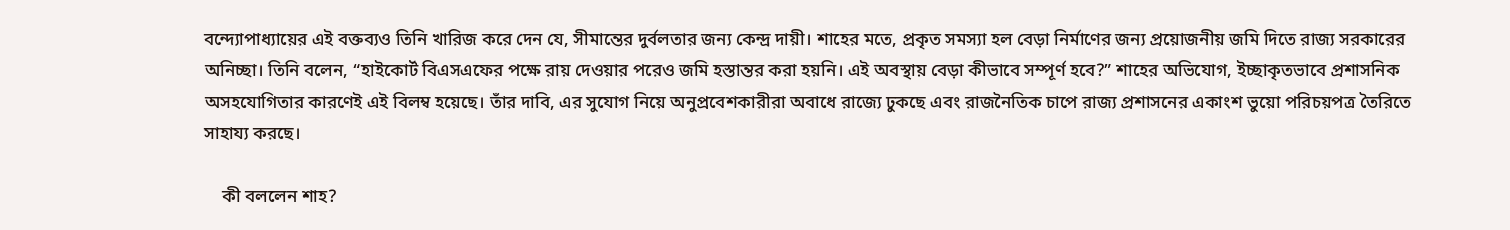বন্দ্যোপাধ্যায়ের এই বক্তব্যও তিনি খারিজ করে দেন যে, সীমান্তের দুর্বলতার জন্য কেন্দ্র দায়ী। শাহের মতে, প্রকৃত সমস্যা হল বেড়া নির্মাণের জন্য প্রয়োজনীয় জমি দিতে রাজ্য সরকারের অনিচ্ছা। তিনি বলেন, “হাইকোর্ট বিএসএফের পক্ষে রায় দেওয়ার পরেও জমি হস্তান্তর করা হয়নি। এই অবস্থায় বেড়া কীভাবে সম্পূর্ণ হবে?” শাহের অভিযোগ, ইচ্ছাকৃতভাবে প্রশাসনিক অসহযোগিতার কারণেই এই বিলম্ব হয়েছে। তাঁর দাবি, এর সুযোগ নিয়ে অনুপ্রবেশকারীরা অবাধে রাজ্যে ঢুকছে এবং রাজনৈতিক চাপে রাজ্য প্রশাসনের একাংশ ভুয়ো পরিচয়পত্র তৈরিতে সাহায্য করছে।

    কী বললেন শাহ?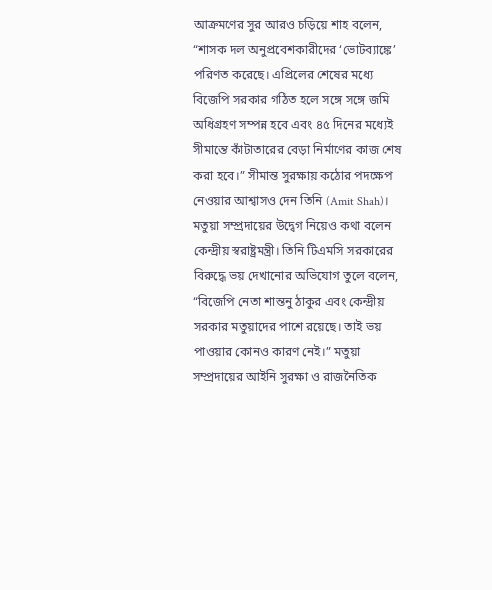আক্রমণের সুর আরও চড়িয়ে শাহ বলেন, “শাসক দল অনুপ্রবেশকারীদের ‘ভোটব্যাঙ্কে’ পরিণত করেছে। এপ্রিলের শেষের মধ্যে বিজেপি সরকার গঠিত হলে সঙ্গে সঙ্গে জমি অধিগ্রহণ সম্পন্ন হবে এবং ৪৫ দিনের মধ্যেই সীমান্তে কাঁটাতারের বেড়া নির্মাণের কাজ শেষ করা হবে।” সীমান্ত সুরক্ষায় কঠোর পদক্ষেপ নেওয়ার আশ্বাসও দেন তিনি (Amit Shah)। মতুয়া সম্প্রদায়ের উদ্বেগ নিয়েও কথা বলেন কেন্দ্রীয় স্বরাষ্ট্রমন্ত্রী। তিনি টিএমসি সরকারের বিরুদ্ধে ভয় দেখানোর অভিযোগ তুলে বলেন, “বিজেপি নেতা শান্তনু ঠাকুর এবং কেন্দ্রীয় সরকার মতুয়াদের পাশে রয়েছে। তাই ভয় পাওয়ার কোনও কারণ নেই।” মতুয়া সম্প্রদায়ের আইনি সুরক্ষা ও রাজনৈতিক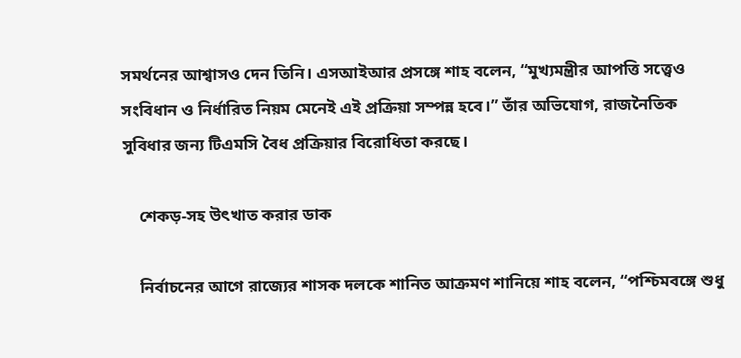সমর্থনের আশ্বাসও দেন তিনি। এসআইআর প্রসঙ্গে শাহ বলেন, “মুখ্যমন্ত্রীর আপত্তি সত্ত্বেও সংবিধান ও নির্ধারিত নিয়ম মেনেই এই প্রক্রিয়া সম্পন্ন হবে।” তাঁর অভিযোগ, রাজনৈতিক সুবিধার জন্য টিএমসি বৈধ প্রক্রিয়ার বিরোধিতা করছে।

    শেকড়-সহ উৎখাত করার ডাক

    নির্বাচনের আগে রাজ্যের শাসক দলকে শানিত আক্রমণ শানিয়ে শাহ বলেন, “পশ্চিমবঙ্গে শুধু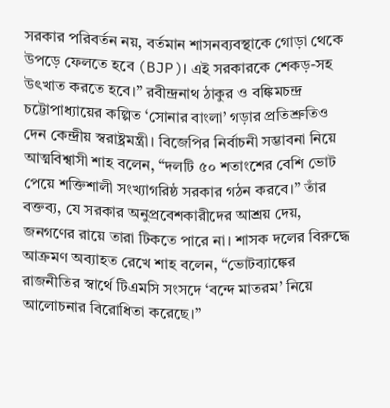সরকার পরিবর্তন নয়, বর্তমান শাসনব্যবস্থাকে গোড়া থেকে উপড়ে ফেলতে হবে (BJP)। এই সরকারকে শেকড়-সহ উৎখাত করতে হবে।” রবীন্দ্রনাথ ঠাকুর ও বঙ্কিমচন্দ্র চট্টোপাধ্যায়ের কল্পিত ‘সোনার বাংলা’ গড়ার প্রতিশ্রুতিও দেন কেন্দ্রীয় স্বরাষ্ট্রমন্ত্রী। বিজেপির নির্বাচনী সম্ভাবনা নিয়ে আত্মবিশ্বাসী শাহ বলেন, “দলটি ৫০ শতাংশের বেশি ভোট পেয়ে শক্তিশালী সংখ্যাগরিষ্ঠ সরকার গঠন করবে।” তাঁর বক্তব্য, যে সরকার অনুপ্রবেশকারীদের আশ্রয় দেয়, জনগণের রায়ে তারা টিকতে পারে না। শাসক দলের বিরুদ্ধে আক্রমণ অব্যাহত রেখে শাহ বলেন, “ভোটব্যাঙ্কের রাজনীতির স্বার্থে টিএমসি সংসদে ‘বন্দে মাতরম’ নিয়ে আলোচনার বিরোধিতা করেছে।”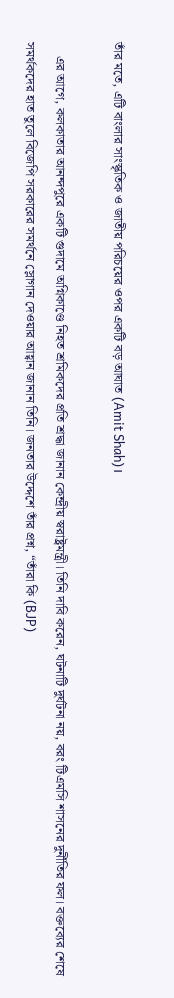তাঁর মতে, এটি বাংলার সাংস্কৃতিক ও জাতীয় পরিচয়ের ওপর একটি বড় আঘাত (Amit Shah)।

    এর আগে, কলকাতার আনন্দপুরে একটি গুদামে অগ্নিকাণ্ডে নিহত শ্রমিকদের প্রতি শ্রদ্ধা জানান কেন্দ্রীয় স্বরাষ্ট্রমন্ত্রী। তিনি দাবি করেন, ঘটনাটি দুর্ঘটনা নয়, বরং টিএমসি শাসনের দুর্নীতির ফল। বক্তব্যের শেষে সমর্থকদের হাত তুলে বিজেপি সরকারের সমর্থনে স্লোগান দেওয়ার আহ্বান জানান তিনি। জনতার উদ্দেশে তাঁর প্রশ্ন, “তাঁরা কি (BJP)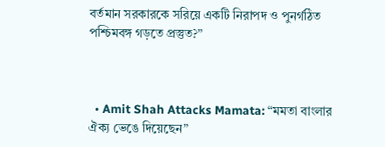বর্তমান সরকারকে সরিয়ে একটি নিরাপদ ও পুনর্গঠিত পশ্চিমবঙ্গ গড়তে প্রস্তুত?”



  • Amit Shah Attacks Mamata: “মমতা বাংলার ঐক্য ভেঙে দিয়েছেন”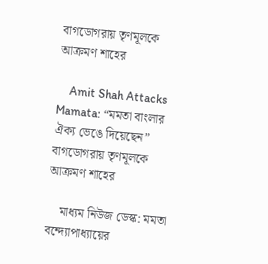বাগডোগরায় তৃণমূলকে আক্রমণ শাহের

    Amit Shah Attacks Mamata: “মমতা বাংলার ঐক্য ভেঙে দিয়েছেন” বাগডোগরায় তৃণমূলকে আক্রমণ শাহের

    মাধ্যম নিউজ ডেস্ক: মমতা বন্দ্যোপাধ্যায়ের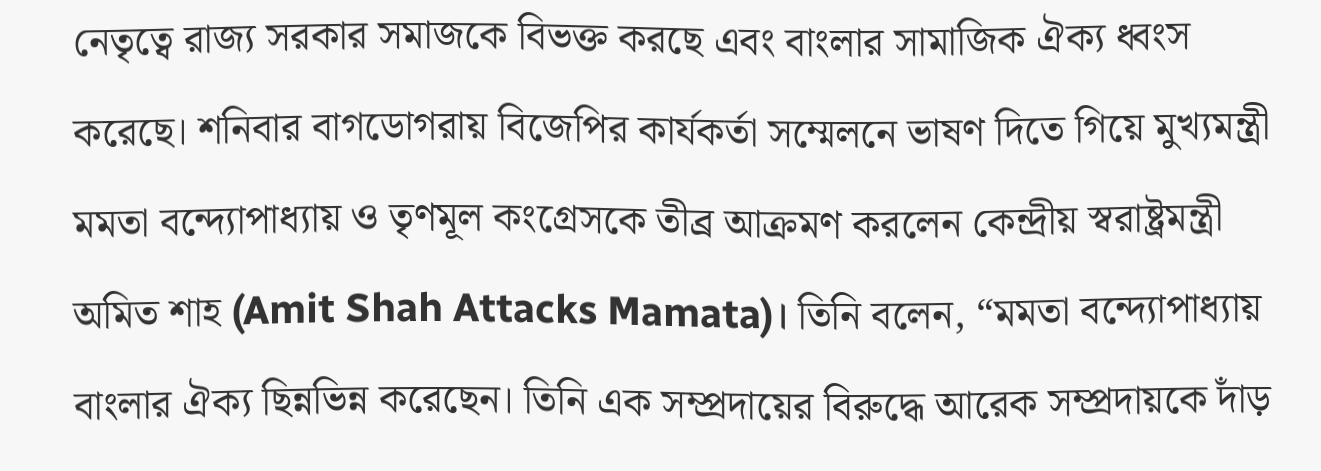নেতৃত্বে রাজ্য সরকার সমাজকে বিভক্ত করছে এবং বাংলার সামাজিক ঐক্য ধ্বংস করেছে। শনিবার বাগডোগরায় বিজেপির কার্যকর্তা সম্মেলনে ভাষণ দিতে গিয়ে মুখ্যমন্ত্রী মমতা বন্দ্যোপাধ্যায় ও তৃণমূল কংগ্রেসকে তীব্র আক্রমণ করলেন কেন্দ্রীয় স্বরাষ্ট্রমন্ত্রী অমিত শাহ (Amit Shah Attacks Mamata)। তিনি বলেন, “মমতা বন্দ্যোপাধ্যায় বাংলার ঐক্য ছিন্নভিন্ন করেছেন। তিনি এক সম্প্রদায়ের বিরুদ্ধে আরেক সম্প্রদায়কে দাঁড়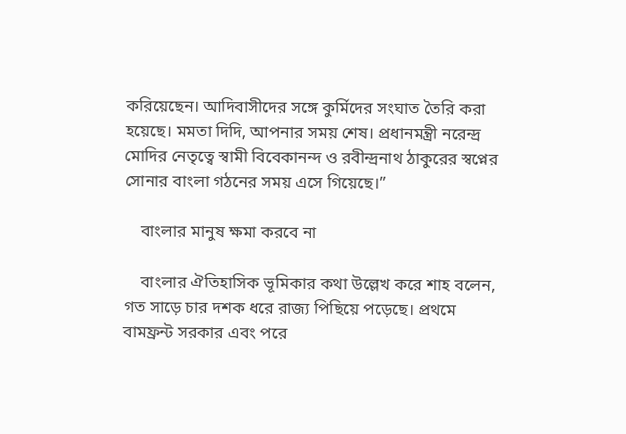করিয়েছেন। আদিবাসীদের সঙ্গে কুর্মিদের সংঘাত তৈরি করা হয়েছে। মমতা দিদি, আপনার সময় শেষ। প্রধানমন্ত্রী নরেন্দ্র মোদির নেতৃত্বে স্বামী বিবেকানন্দ ও রবীন্দ্রনাথ ঠাকুরের স্বপ্নের সোনার বাংলা গঠনের সময় এসে গিয়েছে।”

    বাংলার মানুষ ক্ষমা করবে না

    বাংলার ঐতিহাসিক ভূমিকার কথা উল্লেখ করে শাহ বলেন, গত সাড়ে চার দশক ধরে রাজ্য পিছিয়ে পড়েছে। প্রথমে বামফ্রন্ট সরকার এবং পরে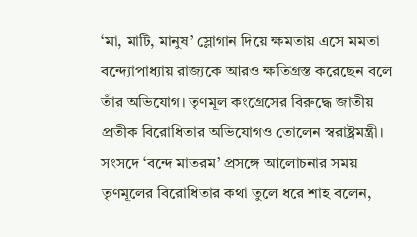‘মা, মাটি, মানুষ’ স্লোগান দিয়ে ক্ষমতায় এসে মমতা বন্দ্যোপাধ্যায় রাজ্যকে আরও ক্ষতিগ্রস্ত করেছেন বলে তাঁর অভিযোগ। তৃণমূল কংগ্রেসের বিরুদ্ধে জাতীয় প্রতীক বিরোধিতার অভিযোগও তোলেন স্বরাষ্ট্রমন্ত্রী। সংসদে ‘বন্দে মাতরম’ প্রসঙ্গে আলোচনার সময় তৃণমূলের বিরোধিতার কথা তুলে ধরে শাহ বলেন,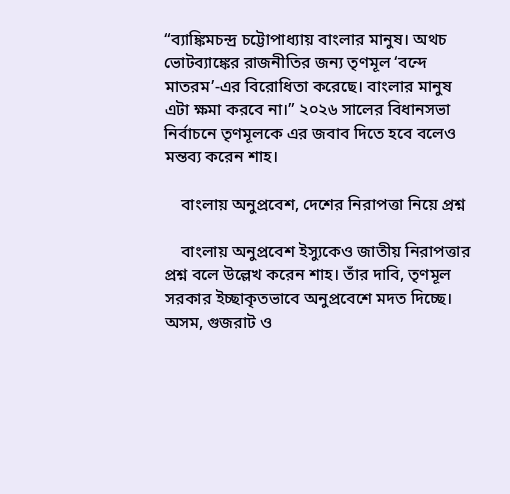“ব্যাঙ্কিমচন্দ্র চট্টোপাধ্যায় বাংলার মানুষ। অথচ ভোটব্যাঙ্কের রাজনীতির জন্য তৃণমূল ‘বন্দে মাতরম’-এর বিরোধিতা করেছে। বাংলার মানুষ এটা ক্ষমা করবে না।” ২০২৬ সালের বিধানসভা নির্বাচনে তৃণমূলকে এর জবাব দিতে হবে বলেও মন্তব্য করেন শাহ।

    বাংলায় অনুপ্রবেশ, দেশের নিরাপত্তা নিয়ে প্রশ্ন

    বাংলায় অনুপ্রবেশ ইস্যুকেও জাতীয় নিরাপত্তার প্রশ্ন বলে উল্লেখ করেন শাহ। তাঁর দাবি, তৃণমূল সরকার ইচ্ছাকৃতভাবে অনুপ্রবেশে মদত দিচ্ছে। অসম, গুজরাট ও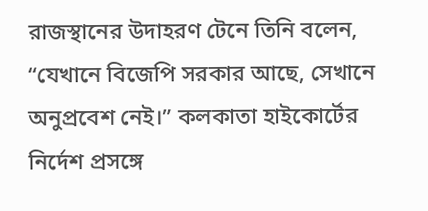রাজস্থানের উদাহরণ টেনে তিনি বলেন, “যেখানে বিজেপি সরকার আছে, সেখানে অনুপ্রবেশ নেই।” কলকাতা হাইকোর্টের নির্দেশ প্রসঙ্গে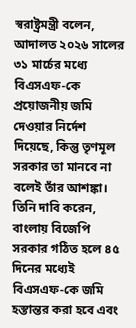স্বরাষ্ট্রমন্ত্রী বলেন, আদালত ২০২৬ সালের ৩১ মার্চের মধ্যে বিএসএফ-কে প্রয়োজনীয় জমি দেওয়ার নির্দেশ দিয়েছে, কিন্তু তৃণমূল সরকার তা মানবে না বলেই তাঁর আশঙ্কা। তিনি দাবি করেন, বাংলায় বিজেপি সরকার গঠিত হলে ৪৫ দিনের মধ্যেই বিএসএফ-কে জমি হস্তান্তর করা হবে এবং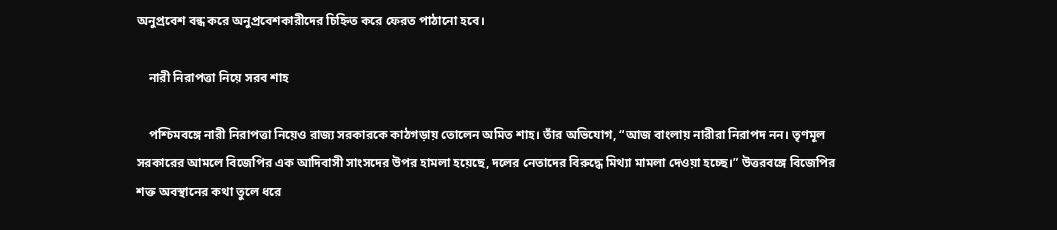অনুপ্রবেশ বন্ধ করে অনুপ্রবেশকারীদের চিহ্নিত করে ফেরত পাঠানো হবে।

    নারী নিরাপত্তা নিয়ে সরব শাহ

    পশ্চিমবঙ্গে নারী নিরাপত্তা নিয়েও রাজ্য সরকারকে কাঠগড়ায় তোলেন অমিত শাহ। তাঁর অভিযোগ, “আজ বাংলায় নারীরা নিরাপদ নন। তৃণমূল সরকারের আমলে বিজেপির এক আদিবাসী সাংসদের উপর হামলা হয়েছে, দলের নেতাদের বিরুদ্ধে মিথ্যা মামলা দেওয়া হচ্ছে।” উত্তরবঙ্গে বিজেপির শক্ত অবস্থানের কথা তুলে ধরে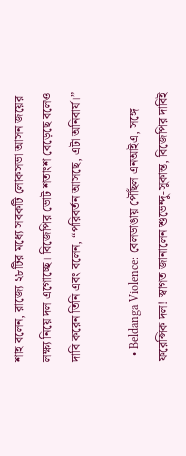শাহ বলেন, রাজ্যে ২৮টির মধ্যে সবকটি লোকসভা আসন জয়ের লক্ষ্য নিয়ে দল এগোচ্ছে। বিজেপির ভোট শতাংশ বেড়েছে বলেও দাবি করেন তিনি এবং বলেন, “পরিবর্তন আসছে, এটা অনিবার্য।”

  • Beldanga Violence: বেলডাঙায় পৌঁছল এনআইএ, সঙ্গে ফরেন্সিক দল! স্বাগত জানালেন শুভেন্দু-সুকান্ত, বিজেপির দাবিই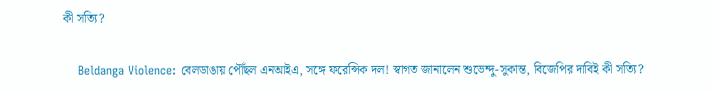কী সত্যি?

    Beldanga Violence: বেলডাঙায় পৌঁছল এনআইএ, সঙ্গে ফরেন্সিক দল! স্বাগত জানালেন শুভেন্দু-সুকান্ত, বিজেপির দাবিই কী সত্যি?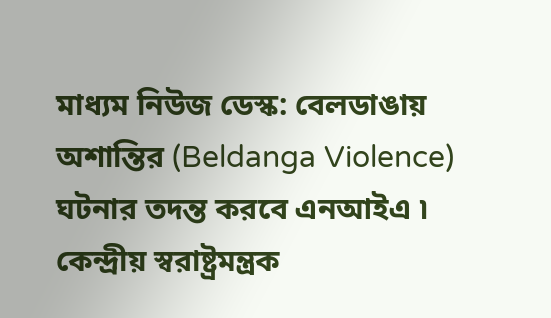মাধ্যম নিউজ ডেস্ক: বেলডাঙায় অশান্তির (Beldanga Violence) ঘটনার তদন্ত করবে এনআইএ ৷ কেন্দ্রীয় স্বরাষ্ট্রমন্ত্রক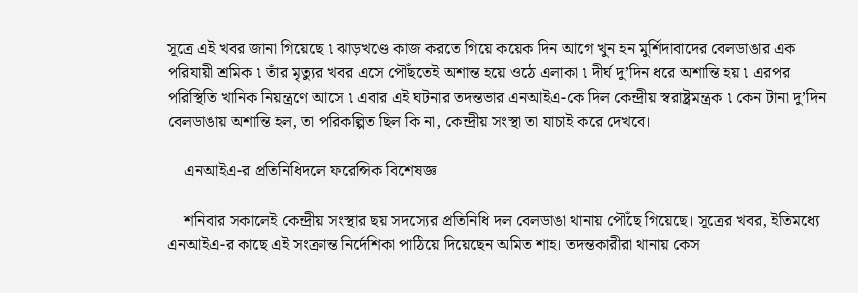সূত্রে এই খবর জানা গিয়েছে ৷ ঝাড়খণ্ডে কাজ করতে গিয়ে কয়েক দিন আগে খুন হন মুর্শিদাবাদের বেলডাঙার এক পরিযায়ী শ্রমিক ৷ তাঁর মৃত্যুর খবর এসে পৌঁছতেই অশান্ত হয়ে ওঠে এলাকা ৷ দীর্ঘ দু’দিন ধরে অশান্তি হয় ৷ এরপর পরিস্থিতি খানিক নিয়ন্ত্রণে আসে ৷ এবার এই ঘটনার তদন্তভার এনআইএ-কে দিল কেন্দ্রীয় স্বরাষ্ট্রমন্ত্রক ৷ কেন টানা দু’দিন বেলডাঙায় অশান্তি হল, তা পরিকল্পিত ছিল কি না, কেন্দ্রীয় সংস্থা তা যাচাই করে দেখবে।

    এনআইএ-র প্রতিনিধিদলে ফরেন্সিক বিশেষজ্ঞ

    শনিবার সকালেই কেন্দ্রীয় সংস্থার ছয় সদস্যের প্রতিনিধি দল বেলডাঙা থানায় পৌঁছে গিয়েছে। সূত্রের খবর, ইতিমধ্যে এনআইএ-র কাছে এই সংক্রান্ত নির্দেশিকা পাঠিয়ে দিয়েছেন অমিত শাহ। তদন্তকারীরা থানায় কেস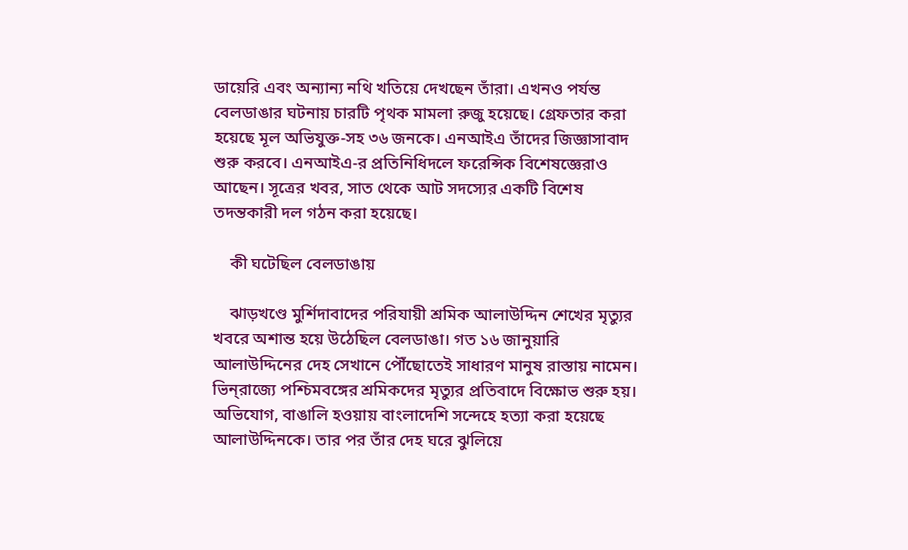ডায়েরি এবং অন্যান্য নথি খতিয়ে দেখছেন তাঁরা। এখনও পর্যন্ত বেলডাঙার ঘটনায় চারটি পৃথক মামলা রুজু হয়েছে। গ্রেফতার করা হয়েছে মূল অভিযুক্ত-সহ ৩৬ জনকে। এনআইএ তাঁদের জিজ্ঞাসাবাদ শুরু করবে। এনআইএ-র প্রতিনিধিদলে ফরেন্সিক বিশেষজ্ঞেরাও আছেন। সূত্রের খবর, সাত থেকে আট সদস্যের একটি বিশেষ তদন্তকারী দল গঠন করা হয়েছে।

    কী ঘটেছিল বেলডাঙায়

    ঝাড়খণ্ডে মুর্শিদাবাদের পরিযায়ী শ্রমিক আলাউদ্দিন শেখের মৃত্যুর খবরে অশান্ত হয়ে উঠেছিল বেলডাঙা। গত ১৬ জানুয়ারি আলাউদ্দিনের দেহ সেখানে পৌঁছোতেই সাধারণ মানুষ রাস্তায় নামেন। ভিন্‌রাজ্যে পশ্চিমবঙ্গের শ্রমিকদের মৃত্যুর প্রতিবাদে বিক্ষোভ শুরু হয়। অভিযোগ, বাঙালি হওয়ায় বাংলাদেশি সন্দেহে হত্যা করা হয়েছে আলাউদ্দিনকে। তার পর তাঁর দেহ ঘরে ঝুলিয়ে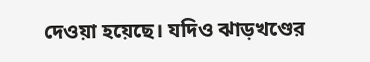দেওয়া হয়েছে। যদিও ঝাড়খণ্ডের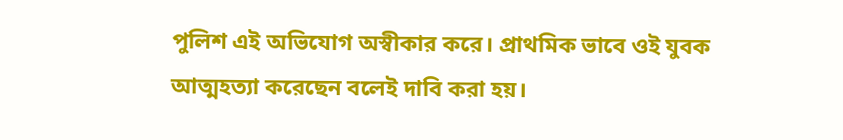পুলিশ এই অভিযোগ অস্বীকার করে। প্রাথমিক ভাবে ওই যুবক আত্মহত্যা করেছেন বলেই দাবি করা হয়।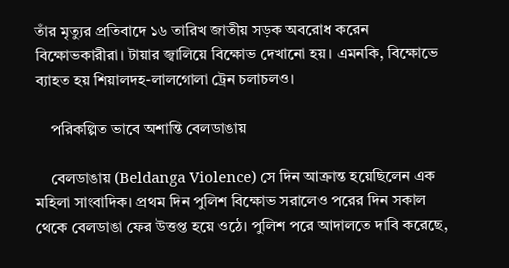তাঁর মৃত্যুর প্রতিবাদে ১৬ তারিখ জাতীয় সড়ক অবরোধ করেন বিক্ষোভকারীরা। টায়ার জ্বালিয়ে বিক্ষোভ দেখানো হয়। এমনকি, বিক্ষোভে ব্যাহত হয় শিয়ালদহ-লালগোলা ট্রেন চলাচলও।

    পরিকল্পিত ভাবে অশান্তি বেলডাঙায়

    বেলডাঙায় (Beldanga Violence) সে দিন আক্রান্ত হয়েছিলেন এক মহিলা সাংবাদিক। প্রথম দিন পুলিশ বিক্ষোভ সরালেও পরের দিন সকাল থেকে বেলডাঙা ফের উত্তপ্ত হয়ে ওঠে। পুলিশ পরে আদালতে দাবি করেছে,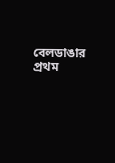বেলডাঙার প্রথম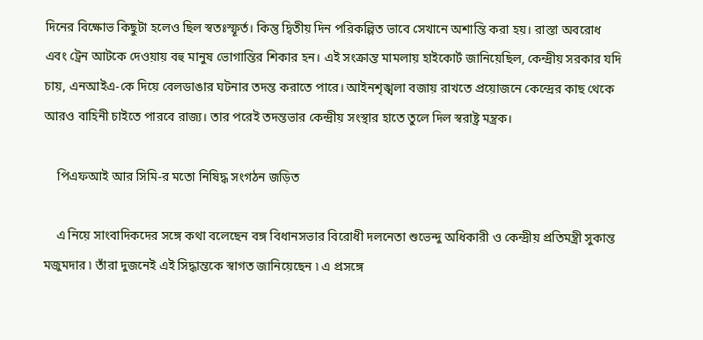দিনের বিক্ষোভ কিছুটা হলেও ছিল স্বতঃস্ফূর্ত। কিন্তু দ্বিতীয় দিন পরিকল্পিত ভাবে সেখানে অশান্তি করা হয়। রাস্তা অবরোধ এবং ট্রেন আটকে দেওয়ায় বহু মানুষ ভোগান্তির শিকার হন। এই সংক্রান্ত মামলায় হাইকোর্ট জানিয়েছিল, কেন্দ্রীয় সরকার যদি চায়, এনআইএ-কে দিয়ে বেলডাঙার ঘটনার তদন্ত করাতে পারে। আইনশৃঙ্খলা বজায় রাখতে প্রয়োজনে কেন্দ্রের কাছ থেকে আরও বাহিনী চাইতে পারবে রাজ্য। তার পরেই তদন্তভার কেন্দ্রীয় সংস্থার হাতে তুলে দিল স্বরাষ্ট্র মন্ত্রক।

    পিএফআই আর সিমি-র মতো নিষিদ্ধ সংগঠন জড়িত

    এ নিয়ে সাংবাদিকদের সঙ্গে কথা বলেছেন বঙ্গ বিধানসভার বিরোধী দলনেতা শুভেন্দু অধিকারী ও কেন্দ্রীয় প্রতিমন্ত্রী সুকান্ত মজুমদার ৷ তাঁরা দুজনেই এই সিদ্ধান্তকে স্বাগত জানিয়েছেন ৷ এ প্রসঙ্গে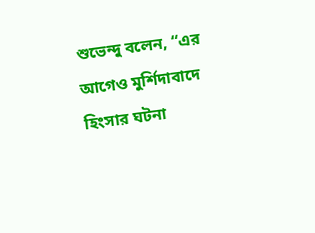শুভেন্দু বলেন, “এর আগেও মুর্শিদাবাদে হিংসার ঘটনা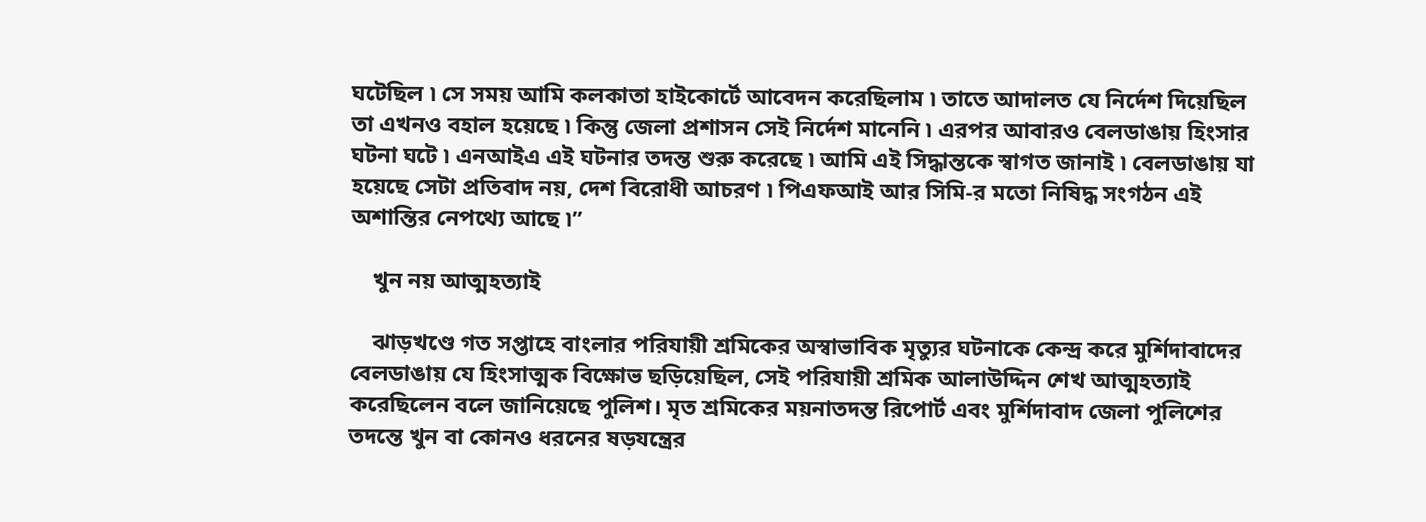ঘটেছিল ৷ সে সময় আমি কলকাতা হাইকোর্টে আবেদন করেছিলাম ৷ তাতে আদালত যে নির্দেশ দিয়েছিল তা এখনও বহাল হয়েছে ৷ কিন্তু জেলা প্রশাসন সেই নির্দেশ মানেনি ৷ এরপর আবারও বেলডাঙায় হিংসার ঘটনা ঘটে ৷ এনআইএ এই ঘটনার তদন্ত শুরু করেছে ৷ আমি এই সিদ্ধান্তকে স্বাগত জানাই ৷ বেলডাঙায় যা হয়েছে সেটা প্রতিবাদ নয়, দেশ বিরোধী আচরণ ৷ পিএফআই আর সিমি-র মতো নিষিদ্ধ সংগঠন এই অশান্তির নেপথ্যে আছে ৷”

    খুন নয় আত্মহত্যাই

    ঝাড়খণ্ডে গত সপ্তাহে বাংলার পরিযায়ী শ্রমিকের অস্বাভাবিক মৃত্যুর ঘটনাকে কেন্দ্র করে মুর্শিদাবাদের বেলডাঙায় যে হিংসাত্মক বিক্ষোভ ছড়িয়েছিল, সেই পরিযায়ী শ্রমিক আলাউদ্দিন শেখ আত্মহত্যাই করেছিলেন বলে জানিয়েছে পুলিশ। মৃত শ্রমিকের ময়নাতদন্ত রিপোর্ট এবং মুর্শিদাবাদ জেলা পুলিশের তদন্তে খুন বা কোনও ধরনের ষড়যন্ত্রের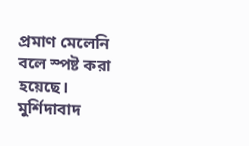প্রমাণ মেলেনি বলে স্পষ্ট করা হয়েছে। মুর্শিদাবাদ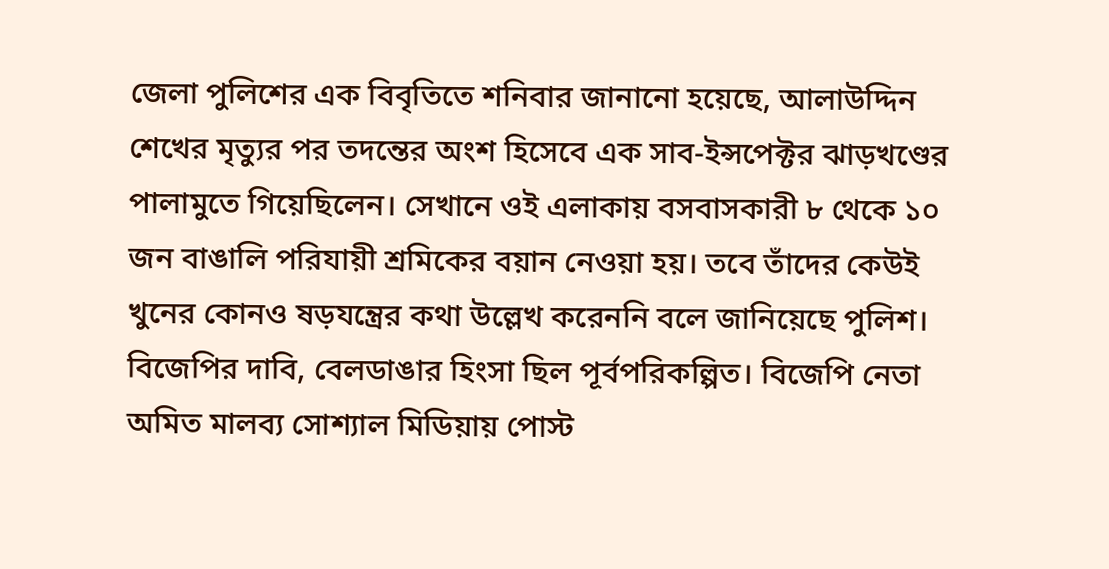জেলা পুলিশের এক বিবৃতিতে শনিবার জানানো হয়েছে, আলাউদ্দিন শেখের মৃত্যুর পর তদন্তের অংশ হিসেবে এক সাব-ইন্সপেক্টর ঝাড়খণ্ডের পালামুতে গিয়েছিলেন। সেখানে ওই এলাকায় বসবাসকারী ৮ থেকে ১০ জন বাঙালি পরিযায়ী শ্রমিকের বয়ান নেওয়া হয়। তবে তাঁদের কেউই খুনের কোনও ষড়যন্ত্রের কথা উল্লেখ করেননি বলে জানিয়েছে পুলিশ। বিজেপির দাবি, বেলডাঙার হিংসা ছিল পূর্বপরিকল্পিত। বিজেপি নেতা অমিত মালব্য সোশ্যাল মিডিয়ায় পোস্ট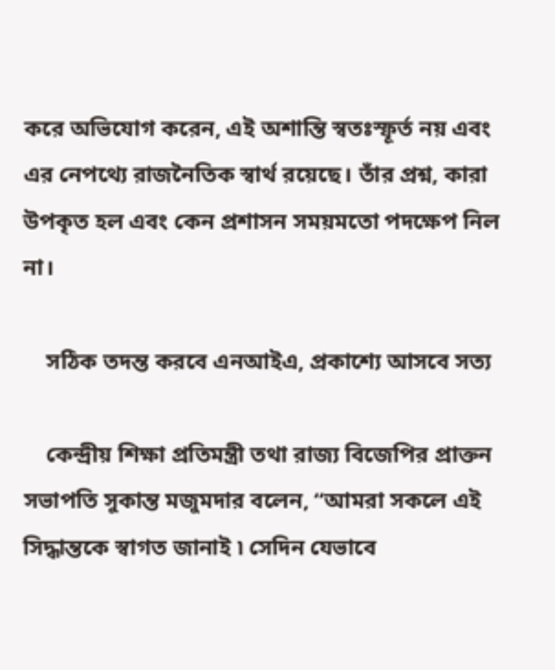করে অভিযোগ করেন, এই অশান্তি স্বতঃস্ফূর্ত নয় এবং এর নেপথ্যে রাজনৈতিক স্বার্থ রয়েছে। তাঁর প্রশ্ন, কারা উপকৃত হল এবং কেন প্রশাসন সময়মতো পদক্ষেপ নিল না।

    সঠিক তদন্ত করবে এনআইএ, প্রকাশ্যে আসবে সত্য

    কেন্দ্রীয় শিক্ষা প্রতিমন্ত্রী তথা রাজ্য বিজেপির প্রাক্তন সভাপতি সুকান্ত মজুমদার বলেন, “আমরা সকলে এই সিদ্ধান্তকে স্বাগত জানাই ৷ সেদিন যেভাবে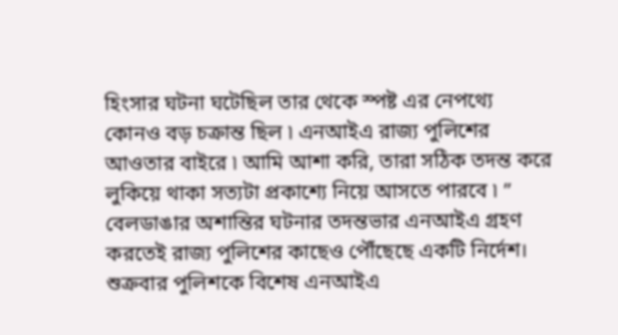হিংসার ঘটনা ঘটেছিল তার থেকে স্পষ্ট এর নেপথ্যে কোনও বড় চক্রান্ত ছিল ৷ এনআইএ রাজ্য পুলিশের আওতার বাইরে ৷ আমি আশা করি, তারা সঠিক তদন্ত করে লুকিয়ে থাকা সত্যটা প্রকাশ্যে নিয়ে আসতে পারবে ৷ ” বেলডাঙার অশান্তির ঘটনার তদন্তভার এনআইএ গ্রহণ করতেই রাজ্য পুলিশের কাছেও পৌঁছেছে একটি নির্দেশ। শুক্রবার পুলিশকে বিশেষ এনআইএ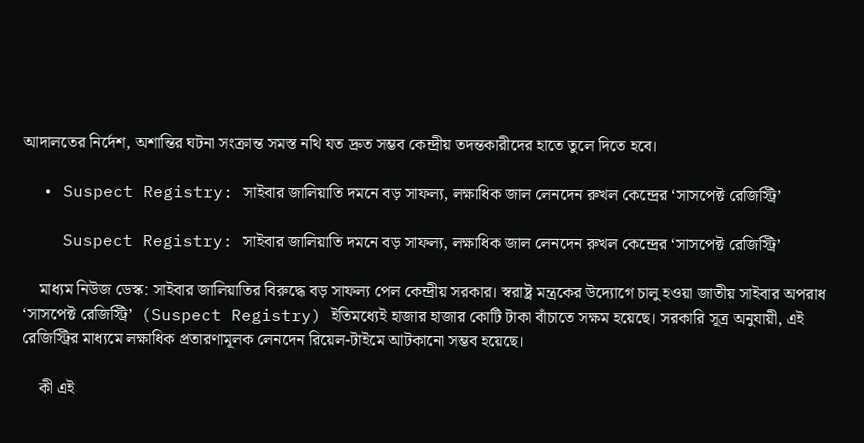আদালতের নির্দেশ, অশান্তির ঘটনা সংক্রান্ত সমস্ত নথি যত দ্রুত সম্ভব কেন্দ্রীয় তদন্তকারীদের হাতে তুলে দিতে হবে।

  • Suspect Registry: সাইবার জালিয়াতি দমনে বড় সাফল্য, লক্ষাধিক জাল লেনদেন রুখল কেন্দ্রের ‘সাসপেক্ট রেজিস্ট্রি’

    Suspect Registry: সাইবার জালিয়াতি দমনে বড় সাফল্য, লক্ষাধিক জাল লেনদেন রুখল কেন্দ্রের ‘সাসপেক্ট রেজিস্ট্রি’

    মাধ্যম নিউজ ডেস্ক: সাইবার জালিয়াতির বিরুদ্ধে বড় সাফল্য পেল কেন্দ্রীয় সরকার। স্বরাষ্ট্র মন্ত্রকের উদ্যোগে চালু হওয়া জাতীয় সাইবার অপরাধ ‘সাসপেক্ট রেজিস্ট্রি’  (Suspect Registry) ইতিমধ্যেই হাজার হাজার কোটি টাকা বাঁচাতে সক্ষম হয়েছে। সরকারি সূত্র অনুযায়ী, এই রেজিস্ট্রির মাধ্যমে লক্ষাধিক প্রতারণামূলক লেনদেন রিয়েল-টাইমে আটকানো সম্ভব হয়েছে।

    কী এই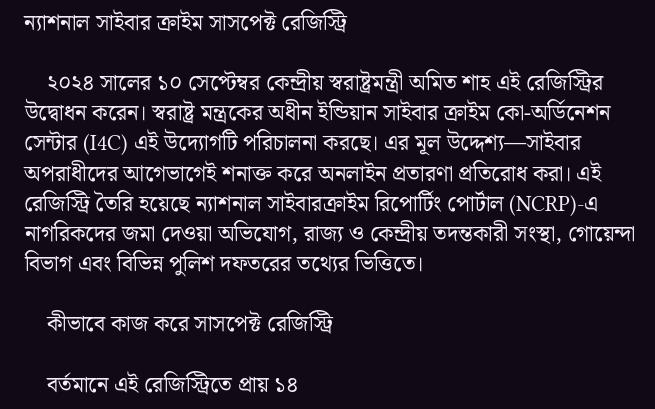ন্যাশনাল সাইবার ক্রাইম সাসপেক্ট রেজিস্ট্রি

    ২০২৪ সালের ১০ সেপ্টেম্বর কেন্দ্রীয় স্বরাষ্ট্রমন্ত্রী অমিত শাহ এই রেজিস্ট্রির উদ্বোধন করেন। স্বরাষ্ট্র মন্ত্রকের অধীন ইন্ডিয়ান সাইবার ক্রাইম কো-অর্ডিনেশন সেন্টার (I4C) এই উদ্যোগটি পরিচালনা করছে। এর মূল উদ্দেশ্য—সাইবার অপরাধীদের আগেভাগেই শনাক্ত করে অনলাইন প্রতারণা প্রতিরোধ করা। এই রেজিস্ট্রি তৈরি হয়েছে ন্যাশনাল সাইবারক্রাইম রিপোর্টিং পোর্টাল (NCRP)-এ নাগরিকদের জমা দেওয়া অভিযোগ, রাজ্য ও কেন্দ্রীয় তদন্তকারী সংস্থা, গোয়েন্দা বিভাগ এবং বিভিন্ন পুলিশ দফতরের তথ্যের ভিত্তিতে।

    কীভাবে কাজ করে সাসপেক্ট রেজিস্ট্রি

    বর্তমানে এই রেজিস্ট্রিতে প্রায় ১৪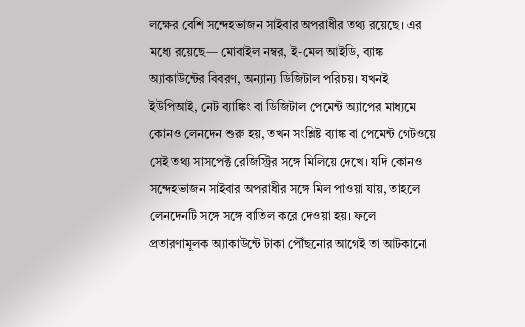লক্ষের বেশি সন্দেহভাজন সাইবার অপরাধীর তথ্য রয়েছে। এর মধ্যে রয়েছে— মোবাইল নম্বর, ই-মেল আইডি, ব্যাঙ্ক অ্যাকাউন্টের বিবরণ, অন্যান্য ডিজিটাল পরিচয়। যখনই ইউপিআই, নেট ব্যাঙ্কিং বা ডিজিটাল পেমেন্ট অ্যাপের মাধ্যমে কোনও লেনদেন শুরু হয়, তখন সংশ্লিষ্ট ব্যাঙ্ক বা পেমেন্ট গেটওয়ে সেই তথ্য সাসপেক্ট রেজিস্ট্রির সঙ্গে মিলিয়ে দেখে। যদি কোনও সন্দেহভাজন সাইবার অপরাধীর সঙ্গে মিল পাওয়া যায়, তাহলে লেনদেনটি সঙ্গে সঙ্গে বাতিল করে দেওয়া হয়। ফলে প্রতারণামূলক অ্যাকাউন্টে টাকা পৌঁছনোর আগেই তা আটকানো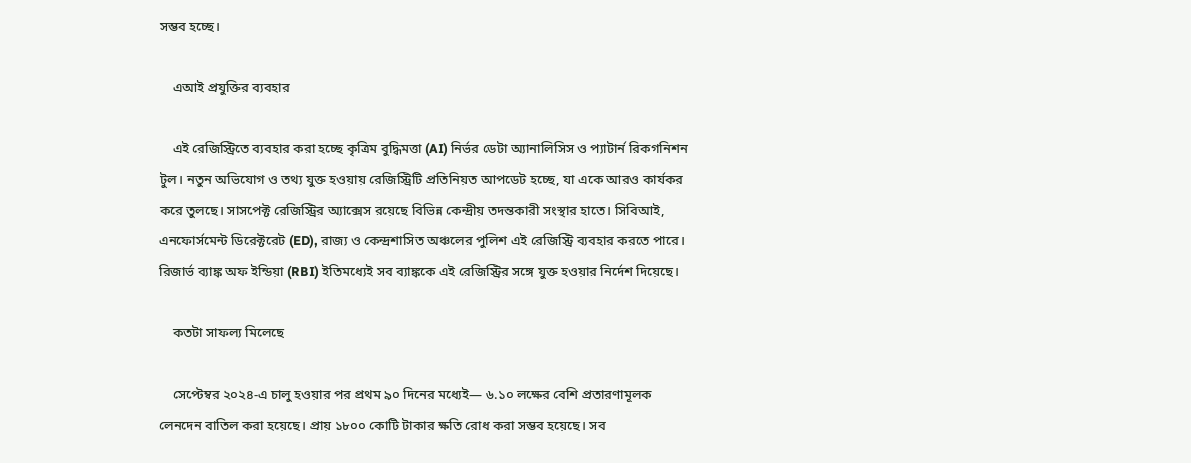সম্ভব হচ্ছে।

    এআই প্রযুক্তির ব্যবহার

    এই রেজিস্ট্রিতে ব্যবহার করা হচ্ছে কৃত্রিম বুদ্ধিমত্তা (AI) নির্ভর ডেটা অ্যানালিসিস ও প্যাটার্ন রিকগনিশন টুল। নতুন অভিযোগ ও তথ্য যুক্ত হওয়ায় রেজিস্ট্রিটি প্রতিনিয়ত আপডেট হচ্ছে, যা একে আরও কার্যকর করে তুলছে। সাসপেক্ট রেজিস্ট্রির অ্যাক্সেস রয়েছে বিভিন্ন কেন্দ্রীয় তদন্তকারী সংস্থার হাতে। সিবিআই, এনফোর্সমেন্ট ডিরেক্টরেট (ED), রাজ্য ও কেন্দ্রশাসিত অঞ্চলের পুলিশ এই রেজিস্ট্রি ব্যবহার করতে পারে। রিজার্ভ ব্যাঙ্ক অফ ইন্ডিয়া (RBI) ইতিমধ্যেই সব ব্যাঙ্ককে এই রেজিস্ট্রির সঙ্গে যুক্ত হওয়ার নির্দেশ দিয়েছে।

    কতটা সাফল্য মিলেছে

    সেপ্টেম্বর ২০২৪-এ চালু হওয়ার পর প্রথম ৯০ দিনের মধ্যেই— ৬.১০ লক্ষের বেশি প্রতারণামূলক লেনদেন বাতিল করা হয়েছে। প্রায় ১৮০০ কোটি টাকার ক্ষতি রোধ করা সম্ভব হয়েছে। সব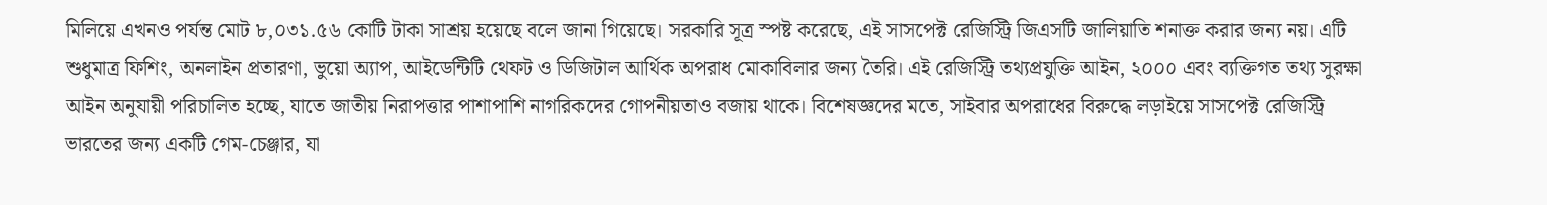মিলিয়ে এখনও পর্যন্ত মোট ৮,০৩১.৫৬ কোটি টাকা সাশ্রয় হয়েছে বলে জানা গিয়েছে। সরকারি সূত্র স্পষ্ট করেছে, এই সাসপেক্ট রেজিস্ট্রি জিএসটি জালিয়াতি শনাক্ত করার জন্য নয়। এটি শুধুমাত্র ফিশিং, অনলাইন প্রতারণা, ভুয়ো অ্যাপ, আইডেন্টিটি থেফট ও ডিজিটাল আর্থিক অপরাধ মোকাবিলার জন্য তৈরি। এই রেজিস্ট্রি তথ্যপ্রযুক্তি আইন, ২০০০ এবং ব্যক্তিগত তথ্য সুরক্ষা আইন অনুযায়ী পরিচালিত হচ্ছে, যাতে জাতীয় নিরাপত্তার পাশাপাশি নাগরিকদের গোপনীয়তাও বজায় থাকে। বিশেষজ্ঞদের মতে, সাইবার অপরাধের বিরুদ্ধে লড়াইয়ে সাসপেক্ট রেজিস্ট্রি ভারতের জন্য একটি গেম-চেঞ্জার, যা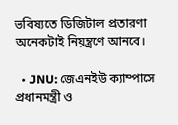ভবিষ্যতে ডিজিটাল প্রতারণা অনেকটাই নিয়ন্ত্রণে আনবে।

  • JNU: জেএনইউ ক্যাম্পাসে প্রধানমন্ত্রী ও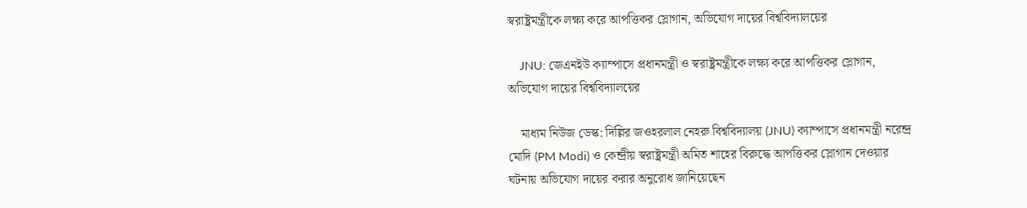স্বরাষ্ট্রমন্ত্রীকে লক্ষ্য করে আপত্তিকর স্লোগান, অভিযোগ দায়ের বিশ্ববিদ্যালয়ের

    JNU: জেএনইউ ক্যাম্পাসে প্রধানমন্ত্রী ও স্বরাষ্ট্রমন্ত্রীকে লক্ষ্য করে আপত্তিকর স্লোগান, অভিযোগ দায়ের বিশ্ববিদ্যালয়ের

    মাধ্যম নিউজ ডেস্ক: দিল্লির জওহরলাল নেহরু বিশ্ববিদ্যালয় (JNU) ক্যাম্পাসে প্রধানমন্ত্রী নরেন্দ্র মোদি (PM Modi) ও কেন্দ্রীয় স্বরাষ্ট্রমন্ত্রী অমিত শাহের বিরুদ্ধে আপত্তিকর স্লোগান দেওয়ার ঘটনায় অভিযোগ দায়ের করার অনুরোধ জানিয়েছেন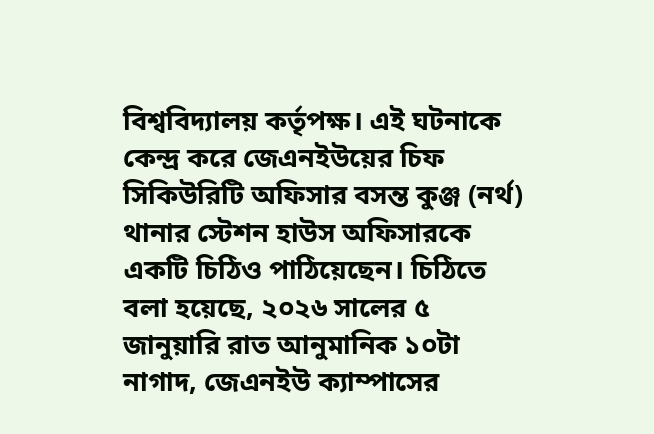বিশ্ববিদ্যালয় কর্তৃপক্ষ। এই ঘটনাকে কেন্দ্র করে জেএনইউয়ের চিফ সিকিউরিটি অফিসার বসন্ত কুঞ্জ (নর্থ) থানার স্টেশন হাউস অফিসারকে একটি চিঠিও পাঠিয়েছেন। চিঠিতে বলা হয়েছে, ২০২৬ সালের ৫ জানুয়ারি রাত আনুমানিক ১০টা নাগাদ, জেএনইউ ক্যাম্পাসের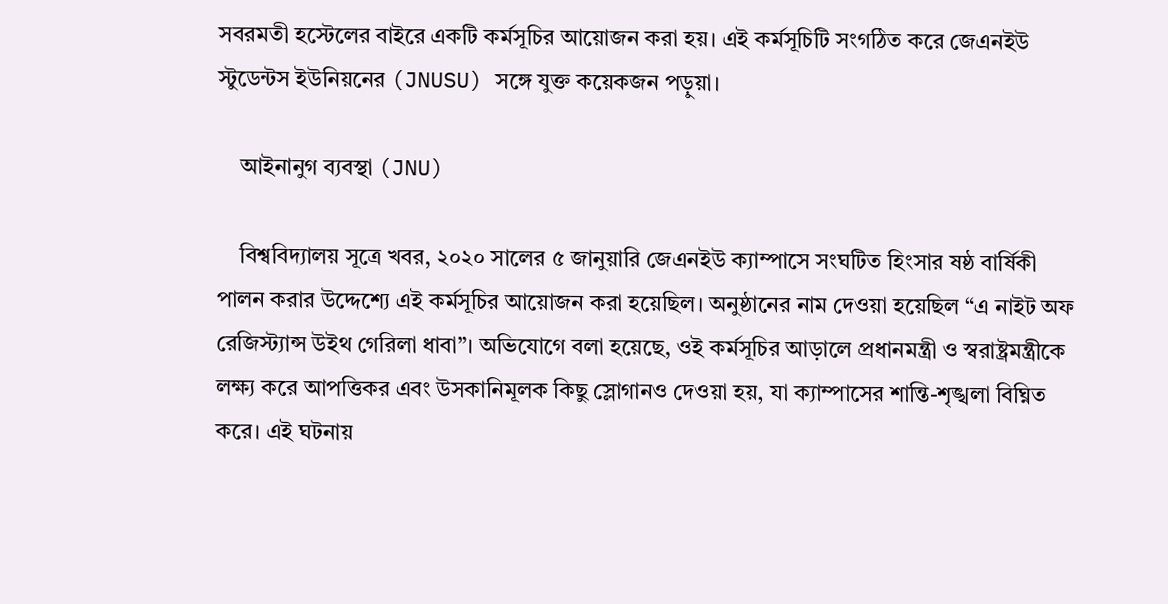সবরমতী হস্টেলের বাইরে একটি কর্মসূচির আয়োজন করা হয়। এই কর্মসূচিটি সংগঠিত করে জেএনইউ স্টুডেন্টস ইউনিয়নের (JNUSU) সঙ্গে যুক্ত কয়েকজন পড়ুয়া।

    আইনানুগ ব্যবস্থা (JNU)

    বিশ্ববিদ্যালয় সূত্রে খবর, ২০২০ সালের ৫ জানুয়ারি জেএনইউ ক্যাম্পাসে সংঘটিত হিংসার ষষ্ঠ বার্ষিকী পালন করার উদ্দেশ্যে এই কর্মসূচির আয়োজন করা হয়েছিল। অনুষ্ঠানের নাম দেওয়া হয়েছিল “এ নাইট অফ রেজিস্ট্যান্স উইথ গেরিলা ধাবা”। অভিযোগে বলা হয়েছে, ওই কর্মসূচির আড়ালে প্রধানমন্ত্রী ও স্বরাষ্ট্রমন্ত্রীকে লক্ষ্য করে আপত্তিকর এবং উসকানিমূলক কিছু স্লোগানও দেওয়া হয়, যা ক্যাম্পাসের শান্তি-শৃঙ্খলা বিঘ্নিত করে। এই ঘটনায়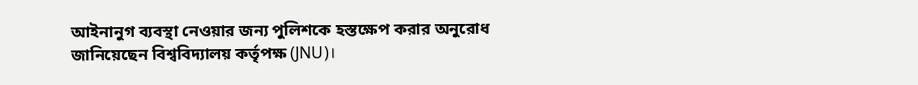আইনানুগ ব্যবস্থা নেওয়ার জন্য পুলিশকে হস্তক্ষেপ করার অনুরোধ জানিয়েছেন বিশ্ববিদ্যালয় কর্তৃপক্ষ (JNU)।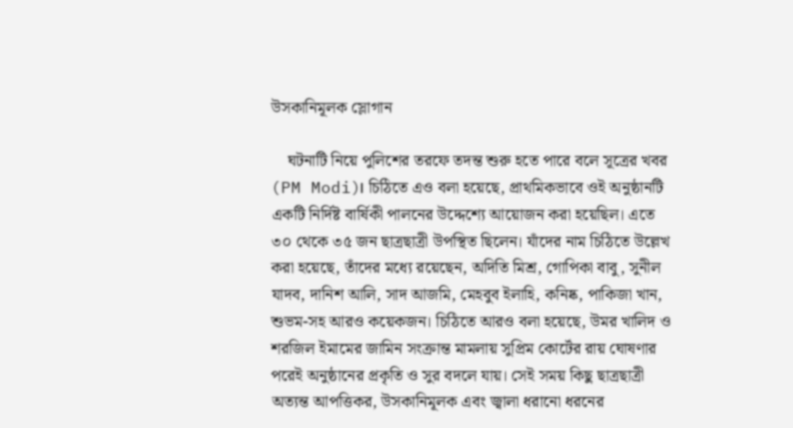উসকানিমূলক স্লোগান

    ঘটনাটি নিয়ে পুলিশের তরফে তদন্ত শুরু হতে পারে বলে সূত্রের খবর (PM Modi)। চিঠিতে এও বলা হয়েছে, প্রাথমিকভাবে ওই অনুষ্ঠানটি একটি নির্দিষ্ট বার্ষিকী পালনের উদ্দেশ্যে আয়োজন করা হয়েছিল। এতে ৩০ থেকে ৩৫ জন ছাত্রছাত্রী উপস্থিত ছিলেন। যাঁদের নাম চিঠিতে উল্লেখ করা হয়েছে, তাঁদের মধ্যে রয়েছেন, অদিতি মিশ্র, গোপিকা বাবু, সুনীল যাদব, দানিশ আলি, সাদ আজমি, মেহবুব ইলাহি, কনিষ্ক, পাকিজা খান, শুভম-সহ আরও কয়েকজন। চিঠিতে আরও বলা হয়েছে, উমর খালিদ ও শরজিল ইমামের জামিন সংক্রান্ত মামলায় সুপ্রিম কোর্টের রায় ঘোষণার পরেই অনুষ্ঠানের প্রকৃতি ও সুর বদলে যায়। সেই সময় কিছু ছাত্রছাত্রী অত্যন্ত আপত্তিকর, উসকানিমূলক এবং জ্বালা ধরানো ধরনের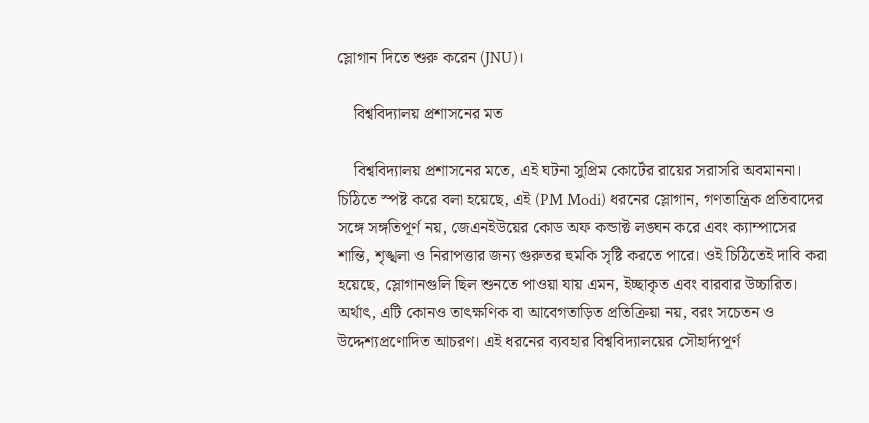স্লোগান দিতে শুরু করেন (JNU)।

    বিশ্ববিদ্যালয় প্রশাসনের মত

    বিশ্ববিদ্যালয় প্রশাসনের মতে, এই ঘটনা সুপ্রিম কোর্টের রায়ের সরাসরি অবমাননা। চিঠিতে স্পষ্ট করে বলা হয়েছে, এই (PM Modi) ধরনের স্লোগান, গণতান্ত্রিক প্রতিবাদের সঙ্গে সঙ্গতিপূর্ণ নয়, জেএনইউয়ের কোড অফ কন্ডাক্ট লঙ্ঘন করে এবং ক্যাম্পাসের শান্তি, শৃঙ্খলা ও নিরাপত্তার জন্য গুরুতর হুমকি সৃষ্টি করতে পারে। ওই চিঠিতেই দাবি করা হয়েছে, স্লোগানগুলি ছিল শুনতে পাওয়া যায় এমন, ইচ্ছাকৃত এবং বারবার উচ্চারিত। অর্থাৎ, এটি কোনও তাৎক্ষণিক বা আবেগতাড়িত প্রতিক্রিয়া নয়, বরং সচেতন ও উদ্দেশ্যপ্রণোদিত আচরণ। এই ধরনের ব্যবহার বিশ্ববিদ্যালয়ের সৌহার্দ্যপূর্ণ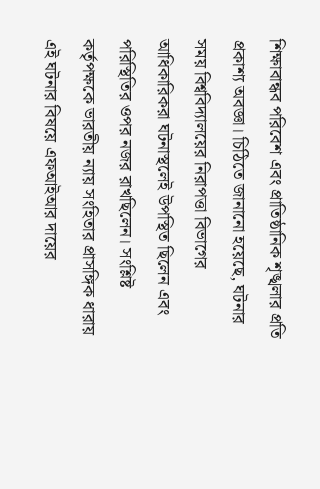শিক্ষাবান্ধব পরিবেশ এবং প্রাতিষ্ঠানিক শৃঙ্খলার প্রতি প্রকাশ্য অবজ্ঞা। চিঠিতে জানানো হয়েছে, ঘটনার সময় বিশ্ববিদ্যালয়ের নিরাপত্তা বিভাগের আধিকারিকরা ঘটনাস্থলেই উপস্থিত ছিলেন এবং পরিস্থিতির ওপর নজর রাখছিলেন। সংশ্লিষ্ট কর্তৃপক্ষকে ভারতীয় ন্যায় সংহিতার প্রাসঙ্গিক ধারায় এই ঘটনার বিষয়ে এফআইআর দায়ের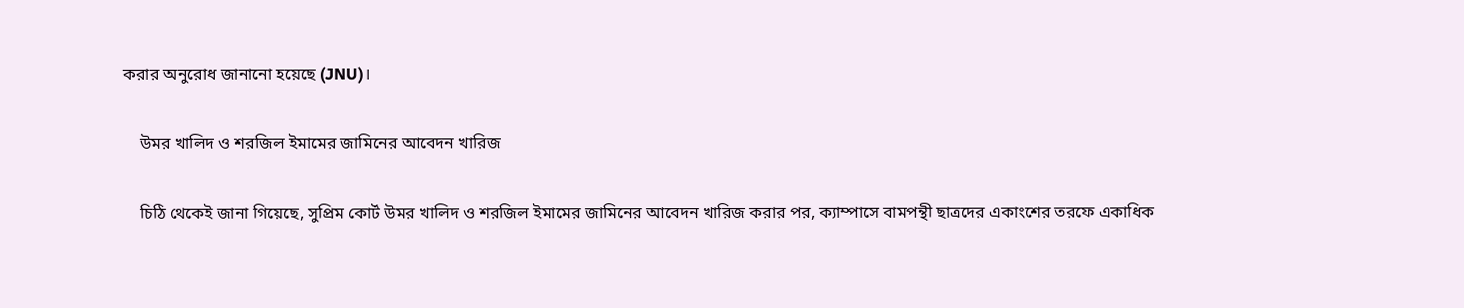করার অনুরোধ জানানো হয়েছে (JNU)।

    উমর খালিদ ও শরজিল ইমামের জামিনের আবেদন খারিজ

    চিঠি থেকেই জানা গিয়েছে, সুপ্রিম কোর্ট উমর খালিদ ও শরজিল ইমামের জামিনের আবেদন খারিজ করার পর, ক্যাম্পাসে বামপন্থী ছাত্রদের একাংশের তরফে একাধিক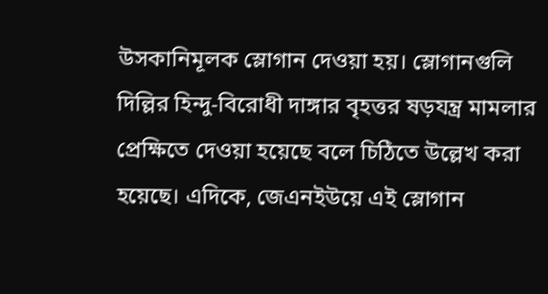উসকানিমূলক স্লোগান দেওয়া হয়। স্লোগানগুলি দিল্লির হিন্দু-বিরোধী দাঙ্গার বৃহত্তর ষড়যন্ত্র মামলার প্রেক্ষিতে দেওয়া হয়েছে বলে চিঠিতে উল্লেখ করা হয়েছে। এদিকে, জেএনইউয়ে এই স্লোগান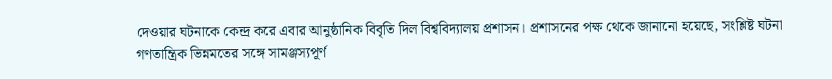দেওয়ার ঘটনাকে কেন্দ্র করে এবার আনুষ্ঠানিক বিবৃতি দিল বিশ্ববিদ্যালয় প্রশাসন। প্রশাসনের পক্ষ থেকে জানানো হয়েছে, সংশ্লিষ্ট ঘটনা গণতান্ত্রিক ভিন্নমতের সঙ্গে সামঞ্জস্যপূর্ণ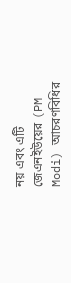নয় এবং এটি জেএনইউয়ের (PM Modi) আচরণবিধির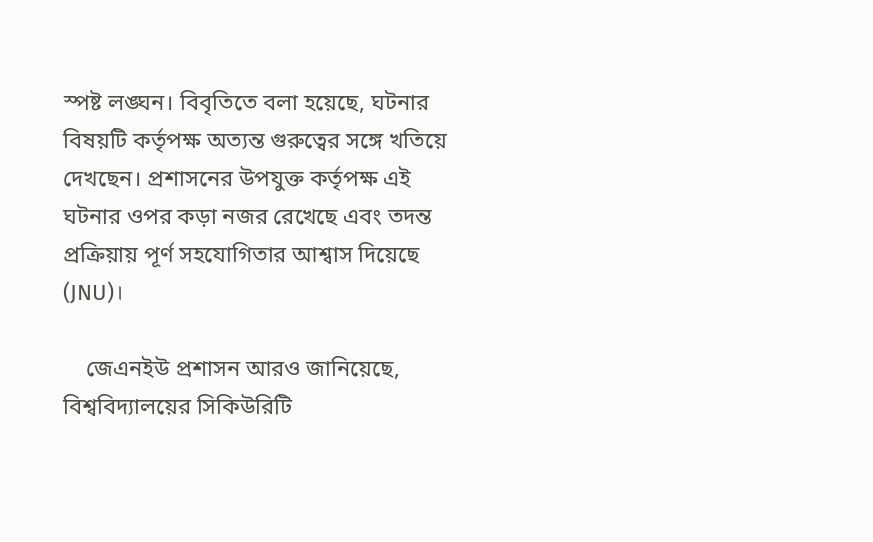স্পষ্ট লঙ্ঘন। বিবৃতিতে বলা হয়েছে, ঘটনার বিষয়টি কর্তৃপক্ষ অত্যন্ত গুরুত্বের সঙ্গে খতিয়ে দেখছেন। প্রশাসনের উপযুক্ত কর্তৃপক্ষ এই ঘটনার ওপর কড়া নজর রেখেছে এবং তদন্ত প্রক্রিয়ায় পূর্ণ সহযোগিতার আশ্বাস দিয়েছে (JNU)।

    জেএনইউ প্রশাসন আরও জানিয়েছে, বিশ্ববিদ্যালয়ের সিকিউরিটি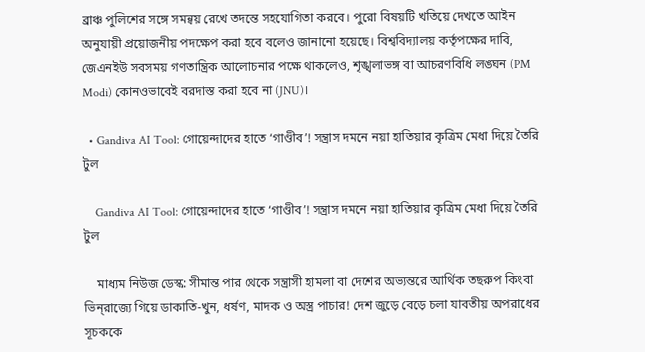ব্রাঞ্চ পুলিশের সঙ্গে সমন্বয় রেখে তদন্তে সহযোগিতা করবে। পুরো বিষয়টি খতিয়ে দেখতে আইন অনুযায়ী প্রয়োজনীয় পদক্ষেপ করা হবে বলেও জানানো হয়েছে। বিশ্ববিদ্যালয় কর্তৃপক্ষের দাবি, জেএনইউ সবসময় গণতান্ত্রিক আলোচনার পক্ষে থাকলেও, শৃঙ্খলাভঙ্গ বা আচরণবিধি লঙ্ঘন (PM Modi) কোনওভাবেই বরদাস্ত করা হবে না (JNU)।

  • Gandiva AI Tool: গোয়েন্দাদের হাতে ‘গাণ্ডীব’! সন্ত্রাস দমনে নয়া হাতিয়ার কৃত্রিম মেধা দিয়ে তৈরি টুল

    Gandiva AI Tool: গোয়েন্দাদের হাতে ‘গাণ্ডীব’! সন্ত্রাস দমনে নয়া হাতিয়ার কৃত্রিম মেধা দিয়ে তৈরি টুল

    মাধ্যম নিউজ ডেস্ক: সীমান্ত পার থেকে সন্ত্রাসী হামলা বা দেশের অভ্যন্তরে আর্থিক তছরুপ কিংবা ভিন্‌রাজ্যে গিয়ে ডাকাতি-খুন, ধর্ষণ, মাদক ও অস্ত্র পাচার! দেশ জুড়ে বেড়ে চলা যাবতীয় অপরাধের সূচককে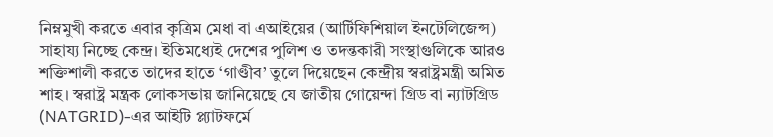নিম্নমুখী করতে এবার কৃত্রিম মেধা বা এআইয়ের (আর্টিফিশিয়াল ইনটেলিজেন্স) সাহায্য নিচ্ছে কেন্দ্র। ইতিমধ্যেই দেশের পুলিশ ও তদন্তকারী সংস্থাগুলিকে আরও শক্তিশালী করতে তাদের হাতে ‘গাণ্ডীব’ তুলে দিয়েছেন কেন্দ্রীয় স্বরাষ্ট্রমন্ত্রী অমিত শাহ। স্বরাষ্ট্র মন্ত্রক লোকসভায় জানিয়েছে যে জাতীয় গোয়েন্দা গ্রিড বা ন্যাটগ্রিড (NATGRID)-এর আইটি প্ল্যাটফর্মে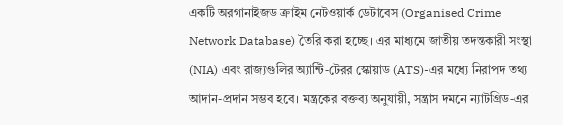একটি অরগানাইজড ক্রাইম নেটওয়ার্ক ডেটাবেস (Organised Crime Network Database) তৈরি করা হচ্ছে। এর মাধ্যমে জাতীয় তদন্তকারী সংস্থা (NIA) এবং রাজ্যগুলির অ্যান্টি-টেরর স্কোয়াড (ATS)-এর মধ্যে নিরাপদ তথ্য আদান-প্রদান সম্ভব হবে। মন্ত্রকের বক্তব্য অনুযায়ী, সন্ত্রাস দমনে ন্যাটগ্রিড-এর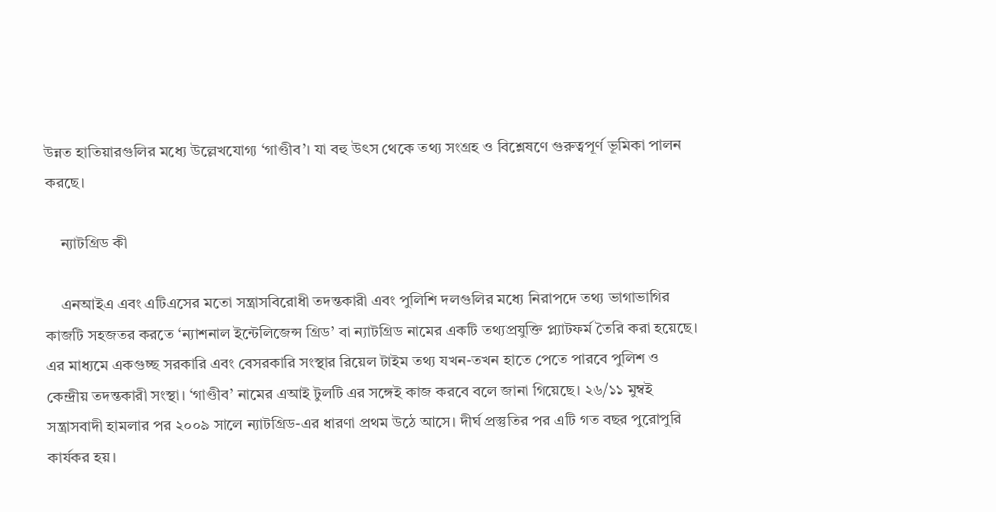উন্নত হাতিয়ারগুলির মধ্যে উল্লেখযোগ্য ‘গাণ্ডীব’। যা বহু উৎস থেকে তথ্য সংগ্রহ ও বিশ্লেষণে গুরুত্বপূর্ণ ভূমিকা পালন করছে।

    ন্যাটগ্রিড কী

    এনআইএ এবং এটিএসের মতো সন্ত্রাসবিরোধী তদন্তকারী এবং পুলিশি দলগুলির মধ্যে নিরাপদে তথ্য ভাগাভাগির কাজটি সহজতর করতে ‘ন্যাশনাল ইন্টেলিজেন্স গ্রিড’ বা ন্যাটগ্রিড নামের একটি তথ্যপ্রযুক্তি প্ল্যাটফর্ম তৈরি করা হয়েছে। এর মাধ্যমে একগুচ্ছ সরকারি এবং বেসরকারি সংস্থার রিয়েল টাইম তথ্য যখন-তখন হাতে পেতে পারবে পুলিশ ও কেন্দ্রীয় তদন্তকারী সংস্থা। ‘গাণ্ডীব’ নামের এআই টুলটি এর সঙ্গেই কাজ করবে বলে জানা গিয়েছে। ২৬/১১ মুম্বই সন্ত্রাসবাদী হামলার পর ২০০৯ সালে ন্যাটগ্রিড-এর ধারণা প্রথম উঠে আসে। দীর্ঘ প্রস্তুতির পর এটি গত বছর পুরোপুরি কার্যকর হয়।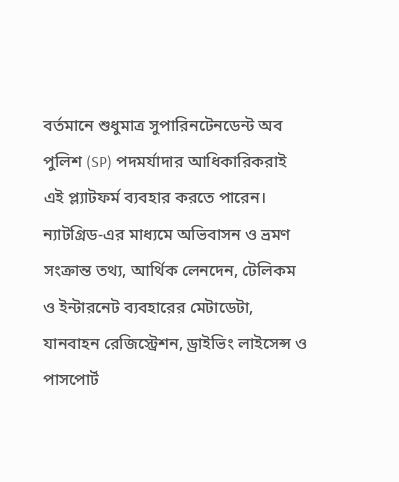বর্তমানে শুধুমাত্র সুপারিনটেনডেন্ট অব পুলিশ (SP) পদমর্যাদার আধিকারিকরাই এই প্ল্যাটফর্ম ব্যবহার করতে পারেন। ন্যাটগ্রিড-এর মাধ্যমে অভিবাসন ও ভ্রমণ সংক্রান্ত তথ্য, আর্থিক লেনদেন, টেলিকম ও ইন্টারনেট ব্যবহারের মেটাডেটা, যানবাহন রেজিস্ট্রেশন, ড্রাইভিং লাইসেন্স ও পাসপোর্ট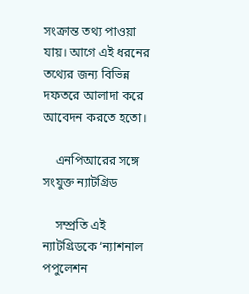সংক্রান্ত তথ্য পাওয়া যায়। আগে এই ধরনের তথ্যের জন্য বিভিন্ন দফতরে আলাদা করে আবেদন করতে হতো।

    এনপিআরের সঙ্গে সংযুক্ত ন্যাটগ্রিড

    সম্প্রতি এই ন্যাটগ্রিডকে ‘ন্যাশনাল পপুলেশন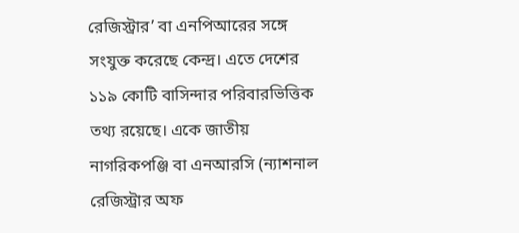রেজিস্ট্রার’ বা এনপিআরের সঙ্গে সংযুক্ত করেছে কেন্দ্র। এতে দেশের ১১৯ কোটি বাসিন্দার পরিবারভিত্তিক তথ্য রয়েছে। একে জাতীয় নাগরিকপঞ্জি বা এনআরসি (ন্যাশনাল রেজিস্ট্রার অফ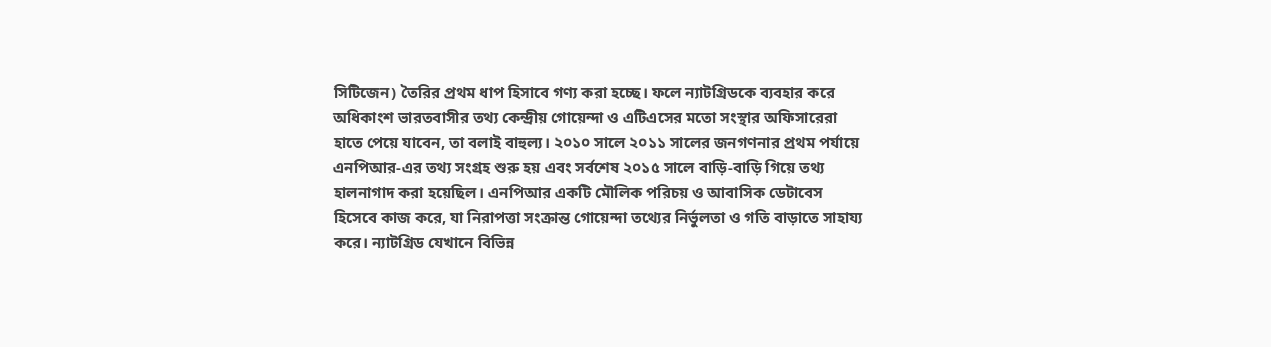সিটিজেন) তৈরির প্রথম ধাপ হিসাবে গণ্য করা হচ্ছে। ফলে ন্যাটগ্রিডকে ব্যবহার করে অধিকাংশ ভারতবাসীর তথ্য কেন্দ্রীয় গোয়েন্দা ও এটিএসের মতো সংস্থার অফিসারেরা হাতে পেয়ে যাবেন, তা বলাই বাহুল্য। ২০১০ সালে ২০১১ সালের জনগণনার প্রথম পর্যায়ে এনপিআর-এর তথ্য সংগ্রহ শুরু হয় এবং সর্বশেষ ২০১৫ সালে বাড়ি-বাড়ি গিয়ে তথ্য হালনাগাদ করা হয়েছিল। এনপিআর একটি মৌলিক পরিচয় ও আবাসিক ডেটাবেস হিসেবে কাজ করে, যা নিরাপত্তা সংক্রান্ত গোয়েন্দা তথ্যের নির্ভুলতা ও গতি বাড়াতে সাহায্য করে। ন্যাটগ্রিড যেখানে বিভিন্ন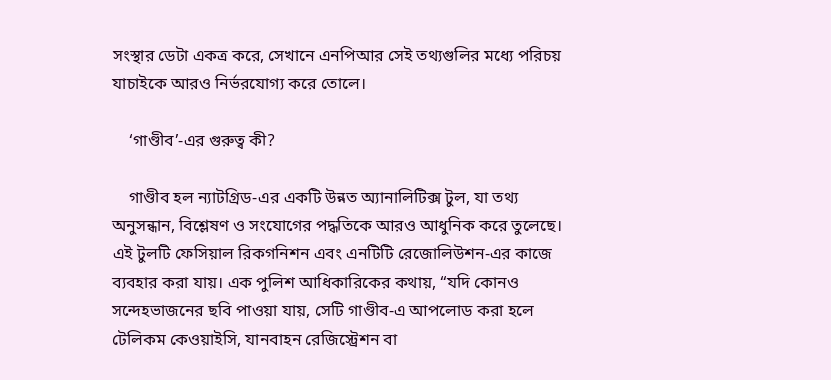সংস্থার ডেটা একত্র করে, সেখানে এনপিআর সেই তথ্যগুলির মধ্যে পরিচয় যাচাইকে আরও নির্ভরযোগ্য করে তোলে।

    ‘গাণ্ডীব’-এর গুরুত্ব কী?

    গাণ্ডীব হল ন্যাটগ্রিড-এর একটি উন্নত অ্যানালিটিক্স টুল, যা তথ্য অনুসন্ধান, বিশ্লেষণ ও সংযোগের পদ্ধতিকে আরও আধুনিক করে তুলেছে। এই টুলটি ফেসিয়াল রিকগনিশন এবং এনটিটি রেজোলিউশন-এর কাজে ব্যবহার করা যায়। এক পুলিশ আধিকারিকের কথায়, “যদি কোনও সন্দেহভাজনের ছবি পাওয়া যায়, সেটি গাণ্ডীব-এ আপলোড করা হলে টেলিকম কেওয়াইসি, যানবাহন রেজিস্ট্রেশন বা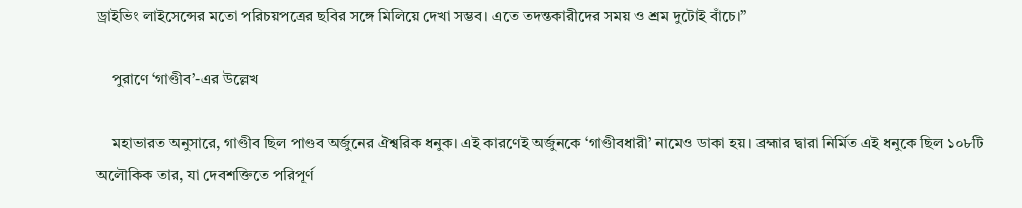ড্রাইভিং লাইসেন্সের মতো পরিচয়পত্রের ছবির সঙ্গে মিলিয়ে দেখা সম্ভব। এতে তদন্তকারীদের সময় ও শ্রম দুটোই বাঁচে।”

    পুরাণে ‘গাণ্ডীব’-এর উল্লেখ

    মহাভারত অনুসারে, গাণ্ডীব ছিল পাণ্ডব অর্জুনের ঐশ্বরিক ধনুক। এই কারণেই অর্জুনকে ‘গাণ্ডীবধারী’ নামেও ডাকা হয়। ব্রহ্মার দ্বারা নির্মিত এই ধনুকে ছিল ১০৮টি অলৌকিক তার, যা দেবশক্তিতে পরিপূর্ণ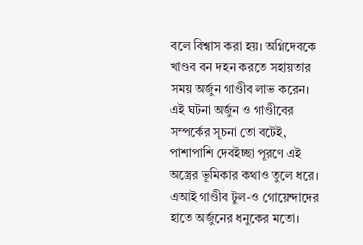বলে বিশ্বাস করা হয়। অগ্নিদেবকে খাণ্ডব বন দহন করতে সহায়তার সময় অর্জুন গাণ্ডীব লাভ করেন। এই ঘটনা অর্জুন ও গাণ্ডীবের সম্পর্কের সূচনা তো বটেই, পাশাপাশি দেবইচ্ছা পূরণে এই অস্ত্রের ভূমিকার কথাও তুলে ধরে। এআই গাণ্ডীব টুল-ও গোয়েন্দাদের হাতে অর্জুনের ধনুকের মতো।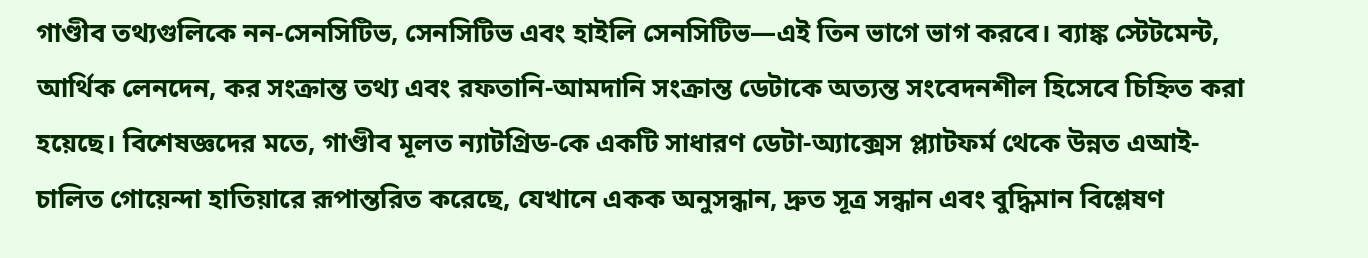গাণ্ডীব তথ্যগুলিকে নন-সেনসিটিভ, সেনসিটিভ এবং হাইলি সেনসিটিভ—এই তিন ভাগে ভাগ করবে। ব্যাঙ্ক স্টেটমেন্ট, আর্থিক লেনদেন, কর সংক্রান্ত তথ্য এবং রফতানি-আমদানি সংক্রান্ত ডেটাকে অত্যন্ত সংবেদনশীল হিসেবে চিহ্নিত করা হয়েছে। বিশেষজ্ঞদের মতে, গাণ্ডীব মূলত ন্যাটগ্রিড-কে একটি সাধারণ ডেটা-অ্যাক্সেস প্ল্যাটফর্ম থেকে উন্নত এআই-চালিত গোয়েন্দা হাতিয়ারে রূপান্তরিত করেছে, যেখানে একক অনুসন্ধান, দ্রুত সূত্র সন্ধান এবং বুদ্ধিমান বিশ্লেষণ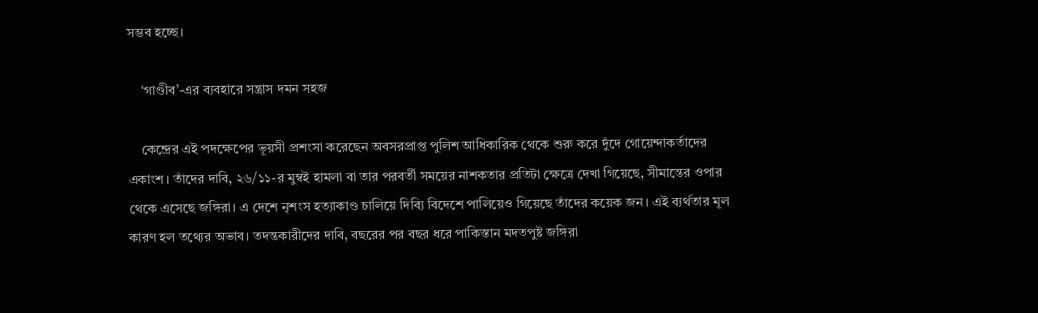সম্ভব হচ্ছে।

    ‘গাণ্ডীব’-এর ব্যবহারে সন্ত্রাস দমন সহজ

    কেন্দ্রের এই পদক্ষেপের ভূয়সী প্রশংসা করেছেন অবসরপ্রাপ্ত পুলিশ আধিকারিক থেকে শুরু করে দুঁদে গোয়েন্দাকর্তাদের একাংশ। তাঁদের দাবি, ২৬/১১-র মুম্বই হামলা বা তার পরবর্তী সময়ের নাশকতার প্রতিটা ক্ষেত্রে দেখা গিয়েছে, সীমান্তের ওপার থেকে এসেছে জঙ্গিরা। এ দেশে নৃশংস হত্যাকাণ্ড চালিয়ে দিব্যি বিদেশে পালিয়েও গিয়েছে তাঁদের কয়েক জন। এই ব্যর্থতার মূল কারণ হল তথ্যের অভাব। তদন্তকারীদের দাবি, বছরের পর বছর ধরে পাকিস্তান মদতপুষ্ট জঙ্গিরা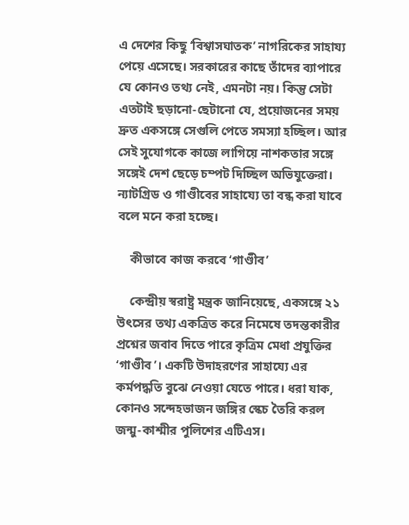এ দেশের কিছু ‘বিশ্বাসঘাতক’ নাগরিকের সাহায্য পেয়ে এসেছে। সরকারের কাছে তাঁদের ব্যাপারে যে কোনও তথ্য নেই, এমনটা নয়। কিন্তু সেটা এতটাই ছড়ানো-ছেটানো যে, প্রয়োজনের সময় দ্রুত একসঙ্গে সেগুলি পেতে সমস্যা হচ্ছিল। আর সেই সুযোগকে কাজে লাগিয়ে নাশকতার সঙ্গে সঙ্গেই দেশ ছেড়ে চম্পট দিচ্ছিল অভিযুক্তেরা। ন্যাটগ্রিড ও গাণ্ডীবের সাহায্যে তা বন্ধ করা যাবে বলে মনে করা হচ্ছে।

    কীভাবে কাজ করবে ‘গাণ্ডীব’

    কেন্দ্রীয় স্বরাষ্ট্র মন্ত্রক জানিয়েছে, একসঙ্গে ২১ উৎসের তথ্য একত্রিত করে নিমেষে তদন্তকারীর প্রশ্নের জবাব দিতে পারে কৃত্রিম মেধা প্রযুক্তির ‘গাণ্ডীব’। একটি উদাহরণের সাহায্যে এর কর্মপদ্ধতি বুঝে নেওয়া যেতে পারে। ধরা যাক, কোনও সন্দেহভাজন জঙ্গির স্কেচ তৈরি করল জন্মু-কাশ্মীর পুলিশের এটিএস।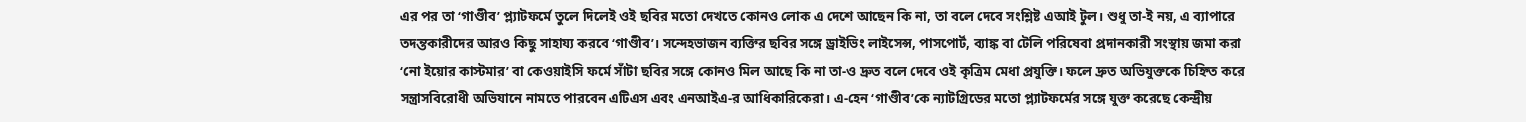এর পর তা ‘গাণ্ডীব’ প্ল্যাটফর্মে তুলে দিলেই ওই ছবির মতো দেখতে কোনও লোক এ দেশে আছেন কি না, তা বলে দেবে সংশ্লিষ্ট এআই টুল। শুধু তা-ই নয়, এ ব্যাপারে তদন্তকারীদের আরও কিছু সাহায্য করবে ‘গাণ্ডীব’। সন্দেহভাজন ব্যক্তির ছবির সঙ্গে ড্রাইভিং লাইসেন্স, পাসপোর্ট, ব্যাঙ্ক বা টেলি পরিষেবা প্রদানকারী সংস্থায় জমা করা ‘নো ইয়োর কাস্টমার’ বা কেওয়াইসি ফর্মে সাঁটা ছবির সঙ্গে কোনও মিল আছে কি না তা-ও দ্রুত বলে দেবে ওই কৃত্রিম মেধা প্রযুক্তি। ফলে দ্রুত অভিযুক্তকে চিহ্নিত করে সন্ত্রাসবিরোধী অভিযানে নামতে পারবেন এটিএস এবং এনআইএ-র আধিকারিকেরা। এ-হেন ‘গাণ্ডীব’কে ন্যাটগ্রিডের মতো প্ল্যাটফর্মের সঙ্গে যুক্ত করেছে কেন্দ্রীয়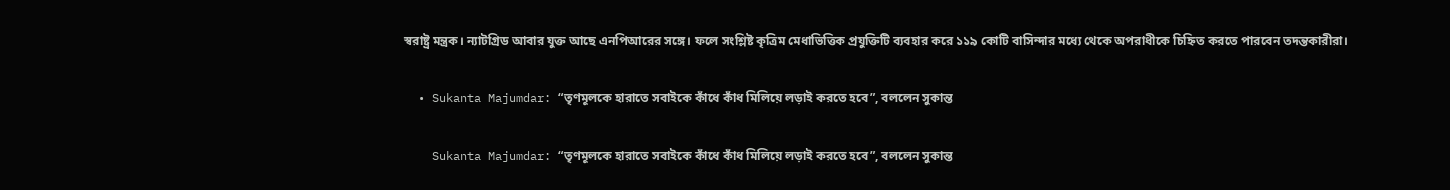স্বরাষ্ট্র মন্ত্রক। ন্যাটগ্রিড আবার যুক্ত আছে এনপিআরের সঙ্গে। ফলে সংশ্লিষ্ট কৃত্রিম মেধাভিত্তিক প্রযুক্তিটি ব্যবহার করে ১১৯ কোটি বাসিন্দার মধ্যে থেকে অপরাধীকে চিহ্নিত করতে পারবেন তদন্তকারীরা।

  • Sukanta Majumdar: “তৃণমূলকে হারাতে সবাইকে কাঁধে কাঁধ মিলিয়ে লড়াই করতে হবে”, বললেন সুকান্ত

    Sukanta Majumdar: “তৃণমূলকে হারাতে সবাইকে কাঁধে কাঁধ মিলিয়ে লড়াই করতে হবে”, বললেন সুকান্ত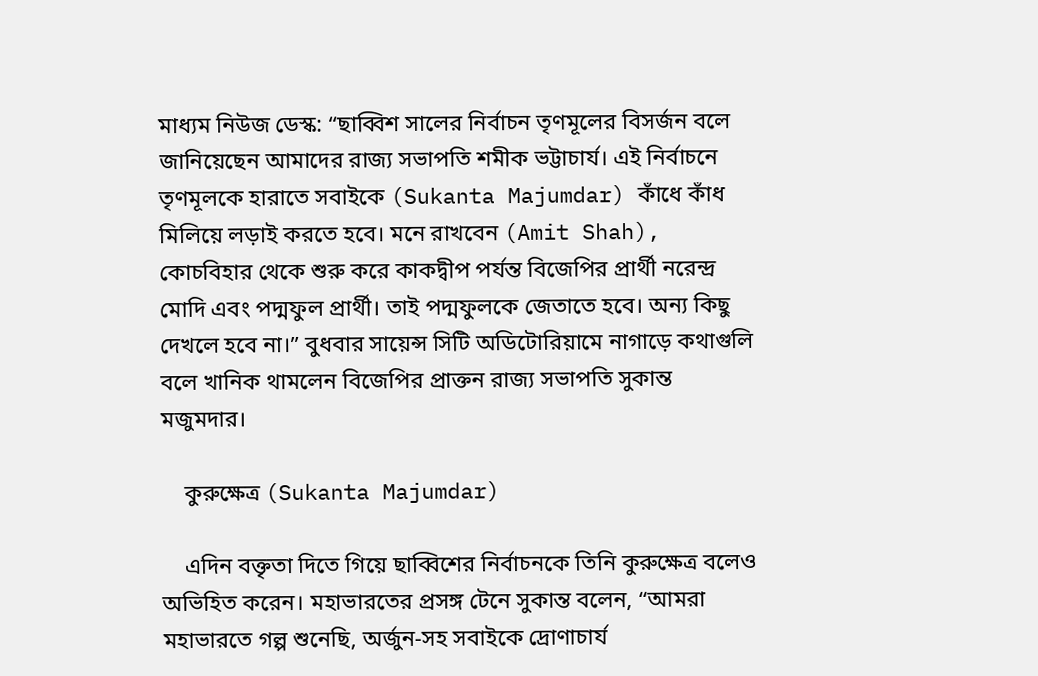মাধ্যম নিউজ ডেস্ক: “ছাব্বিশ সালের নির্বাচন তৃণমূলের বিসর্জন বলে জানিয়েছেন আমাদের রাজ্য সভাপতি শমীক ভট্টাচার্য। এই নির্বাচনে তৃণমূলকে হারাতে সবাইকে (Sukanta Majumdar) কাঁধে কাঁধ মিলিয়ে লড়াই করতে হবে। মনে রাখবেন (Amit Shah), কোচবিহার থেকে শুরু করে কাকদ্বীপ পর্যন্ত বিজেপির প্রার্থী নরেন্দ্র মোদি এবং পদ্মফুল প্রার্থী। তাই পদ্মফুলকে জেতাতে হবে। অন্য কিছু দেখলে হবে না।” বুধবার সায়েন্স সিটি অডিটোরিয়ামে নাগাড়ে কথাগুলি বলে খানিক থামলেন বিজেপির প্রাক্তন রাজ্য সভাপতি সুকান্ত মজুমদার।

    কুরুক্ষেত্র (Sukanta Majumdar)

    এদিন বক্তৃতা দিতে গিয়ে ছাব্বিশের নির্বাচনকে তিনি কুরুক্ষেত্র বলেও অভিহিত করেন। মহাভারতের প্রসঙ্গ টেনে সুকান্ত বলেন, “আমরা মহাভারতে গল্প শুনেছি, অর্জুন-সহ সবাইকে দ্রোণাচার্য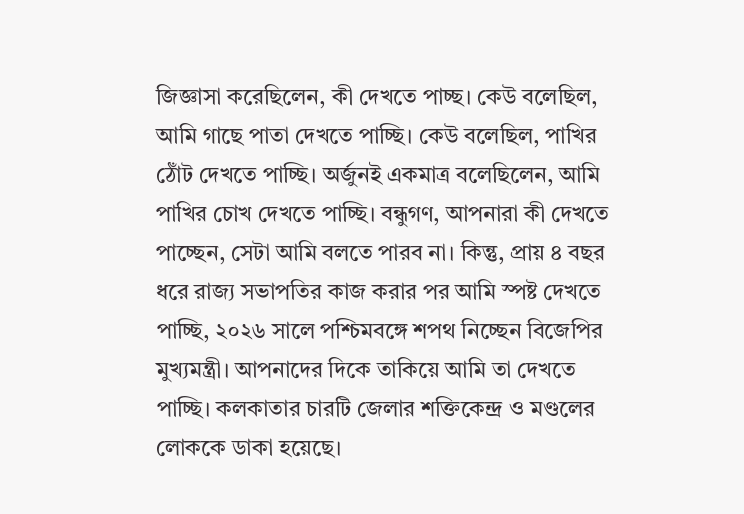জিজ্ঞাসা করেছিলেন, কী দেখতে পাচ্ছ। কেউ বলেছিল, আমি গাছে পাতা দেখতে পাচ্ছি। কেউ বলেছিল, পাখির ঠোঁট দেখতে পাচ্ছি। অর্জুনই একমাত্র বলেছিলেন, আমি পাখির চোখ দেখতে পাচ্ছি। বন্ধুগণ, আপনারা কী দেখতে পাচ্ছেন, সেটা আমি বলতে পারব না। কিন্তু, প্রায় ৪ বছর ধরে রাজ্য সভাপতির কাজ করার পর আমি স্পষ্ট দেখতে পাচ্ছি, ২০২৬ সালে পশ্চিমবঙ্গে শপথ নিচ্ছেন বিজেপির মুখ্যমন্ত্রী। আপনাদের দিকে তাকিয়ে আমি তা দেখতে পাচ্ছি। কলকাতার চারটি জেলার শক্তিকেন্দ্র ও মণ্ডলের লোককে ডাকা হয়েছে।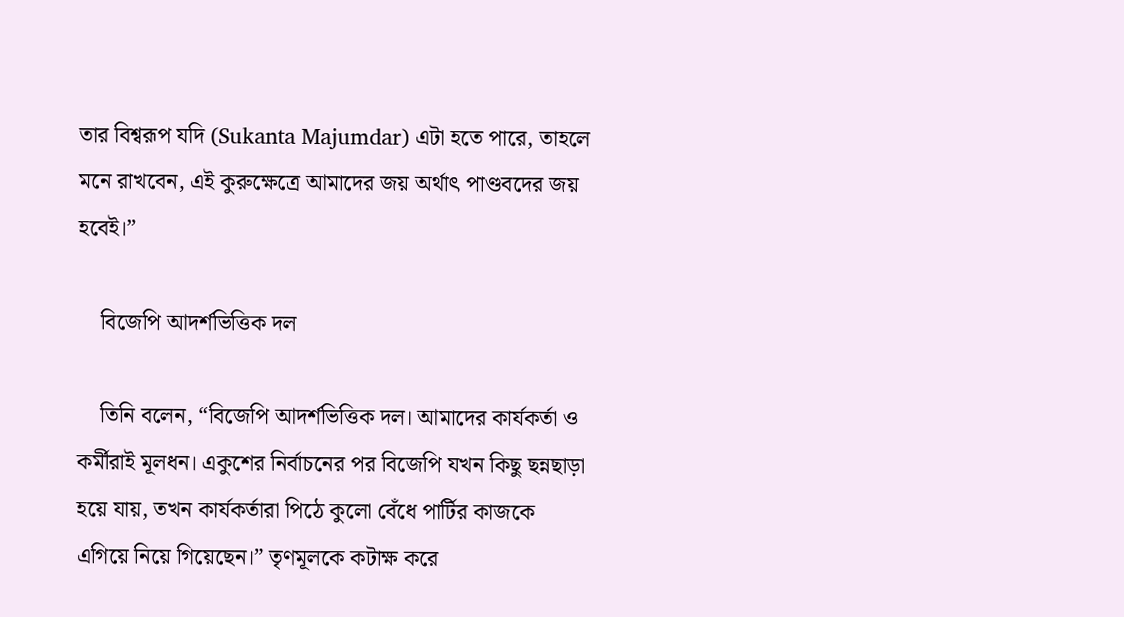তার বিশ্বরূপ যদি (Sukanta Majumdar) এটা হতে পারে, তাহলে মনে রাখবেন, এই কুরুক্ষেত্রে আমাদের জয় অর্থাৎ পাণ্ডবদের জয় হবেই।”

    বিজেপি আদর্শভিত্তিক দল

    তিনি বলেন, “বিজেপি আদর্শভিত্তিক দল। আমাদের কার্যকর্তা ও কর্মীরাই মূলধন। একুশের নির্বাচনের পর বিজেপি যখন কিছু ছন্নছাড়া হয়ে যায়, তখন কার্যকর্তারা পিঠে কুলো বেঁধে পার্টির কাজকে এগিয়ে নিয়ে গিয়েছেন।” তৃণমূলকে কটাক্ষ করে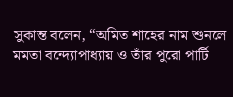সুকান্ত বলেন, “অমিত শাহের নাম শুনলে মমতা বন্দ্যোপাধ্যায় ও তাঁর পুরো পার্টি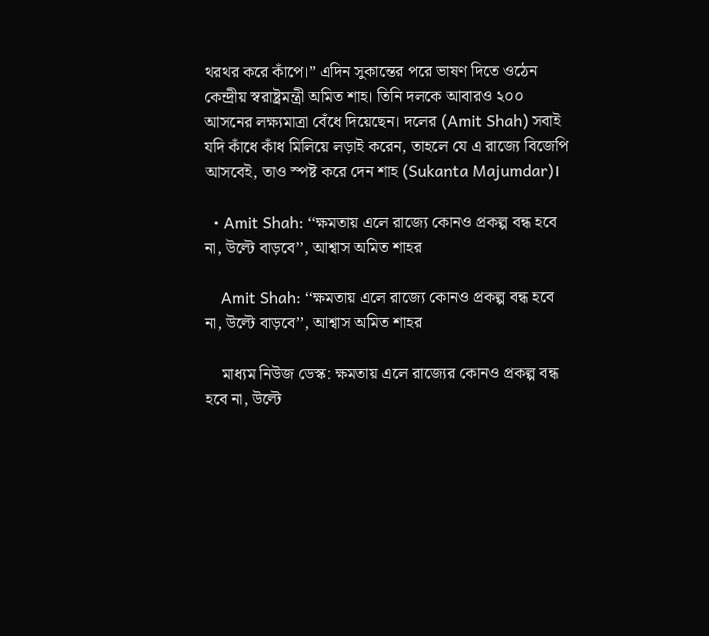থরথর করে কাঁপে।” এদিন সুকান্তের পরে ভাষণ দিতে ওঠেন কেন্দ্রীয় স্বরাষ্ট্রমন্ত্রী অমিত শাহ। তিনি দলকে আবারও ২০০ আসনের লক্ষ্যমাত্রা বেঁধে দিয়েছেন। দলের (Amit Shah) সবাই যদি কাঁধে কাঁধ মিলিয়ে লড়াই করেন, তাহলে যে এ রাজ্যে বিজেপি আসবেই, তাও স্পষ্ট করে দেন শাহ (Sukanta Majumdar)।

  • Amit Shah: ‘‘ক্ষমতায় এলে রাজ্যে কোনও প্রকল্প বন্ধ হবে না, উল্টে বাড়বে’’, আশ্বাস অমিত শাহর

    Amit Shah: ‘‘ক্ষমতায় এলে রাজ্যে কোনও প্রকল্প বন্ধ হবে না, উল্টে বাড়বে’’, আশ্বাস অমিত শাহর

    মাধ্যম নিউজ ডেস্ক: ক্ষমতায় এলে রাজ্যের কোনও প্রকল্প বন্ধ হবে না, উল্টে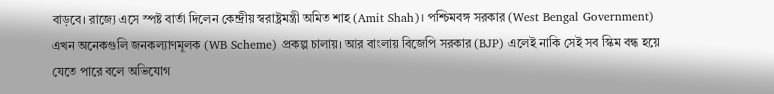বাড়বে। রাজ্যে এসে স্পষ্ট বার্তা দিলেন কেন্দ্রীয় স্বরাষ্ট্রমন্ত্রী অমিত শাহ (Amit Shah)। পশ্চিমবঙ্গ সরকার (West Bengal Government) এখন অনেকগুলি জনকল্যাণমূলক (WB Scheme) প্রকল্প চালায়। আর বাংলায় বিজেপি সরকার (BJP) এলেই নাকি সেই সব স্কিম বন্ধ হয়ে যেতে পারে বলে অভিযোগ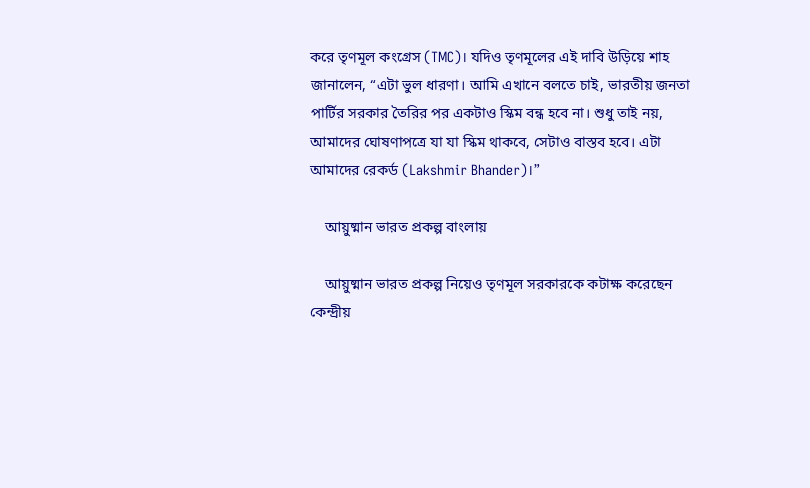করে তৃণমূল কংগ্রেস (TMC)। যদিও তৃণমূলের এই দাবি উড়িয়ে শাহ জানালেন, “এটা ভুল ধারণা। আমি এখানে বলতে চাই, ভারতীয় জনতা পার্টির সরকার তৈরির পর একটাও স্কিম বন্ধ হবে না। শুধু তাই নয়, আমাদের ঘোষণাপত্রে যা যা স্কিম থাকবে, সেটাও বাস্তব হবে। এটা আমাদের রেকর্ড (Lakshmir Bhander)।”

    আয়ুষ্মান ভারত প্রকল্প বাংলায়

    আয়ুষ্মান ভারত প্রকল্প নিয়েও তৃণমূল সরকারকে কটাক্ষ করেছেন কেন্দ্রীয়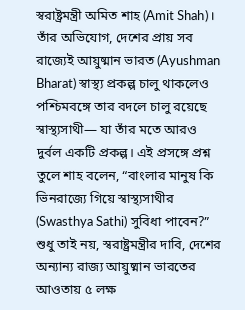স্বরাষ্ট্রমন্ত্রী অমিত শাহ (Amit Shah)। তাঁর অভিযোগ, দেশের প্রায় সব রাজ্যেই আয়ুষ্মান ভারত (Ayushman Bharat) স্বাস্থ্য প্রকল্প চালু থাকলেও পশ্চিমবঙ্গে তার বদলে চালু রয়েছে স্বাস্থ্যসাথী— যা তাঁর মতে আরও দুর্বল একটি প্রকল্প। এই প্রসঙ্গে প্রশ্ন তুলে শাহ বলেন, “বাংলার মানুষ কি ভিনরাজ্যে গিয়ে স্বাস্থ্যসাথীর (Swasthya Sathi) সুবিধা পাবেন?” শুধু তাই নয়, স্বরাষ্ট্রমন্ত্রীর দাবি, দেশের অন্যান্য রাজ্য আয়ুষ্মান ভারতের আওতায় ৫ লক্ষ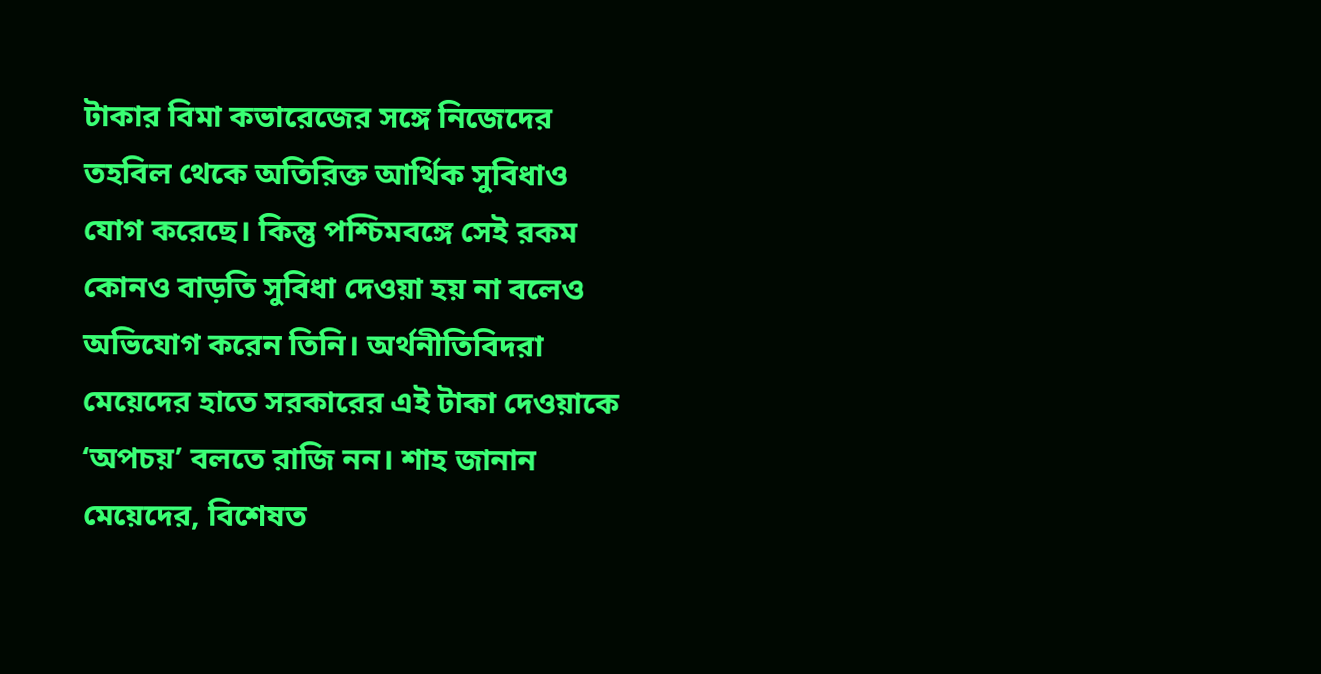টাকার বিমা কভারেজের সঙ্গে নিজেদের তহবিল থেকে অতিরিক্ত আর্থিক সুবিধাও যোগ করেছে। কিন্তু পশ্চিমবঙ্গে সেই রকম কোনও বাড়তি সুবিধা দেওয়া হয় না বলেও অভিযোগ করেন তিনি। অর্থনীতিবিদরা মেয়েদের হাতে সরকারের এই টাকা দেওয়াকে ‘অপচয়’ বলতে রাজি নন। শাহ জানান মেয়েদের, বিশেষত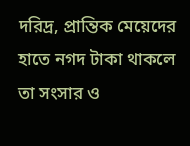দরিদ্র, প্রান্তিক মেয়েদের হাতে নগদ টাকা থাকলে তা সংসার ও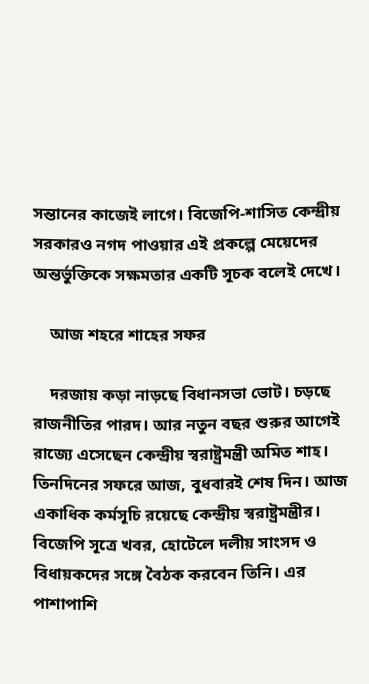সন্তানের কাজেই লাগে। বিজেপি-শাসিত কেন্দ্রীয় সরকারও নগদ পাওয়ার এই প্রকল্পে মেয়েদের অন্তর্ভুক্তিকে সক্ষমতার একটি সূচক বলেই দেখে।

    আজ শহরে শাহের সফর

    দরজায় কড়া নাড়ছে বিধানসভা ভোট। চড়ছে রাজনীতির পারদ। আর নতুন বছর শুরুর আগেই রাজ্যে এসেছেন কেন্দ্রীয় স্বরাষ্ট্রমন্ত্রী অমিত শাহ। তিনদিনের সফরে আজ, বুধবারই শেষ দিন। আজ একাধিক কর্মসূচি রয়েছে কেন্দ্রীয় স্বরাষ্ট্রমন্ত্রীর। বিজেপি সূত্রে খবর, হোটেলে দলীয় সাংসদ ও বিধায়কদের সঙ্গে বৈঠক করবেন তিনি। এর পাশাপাশি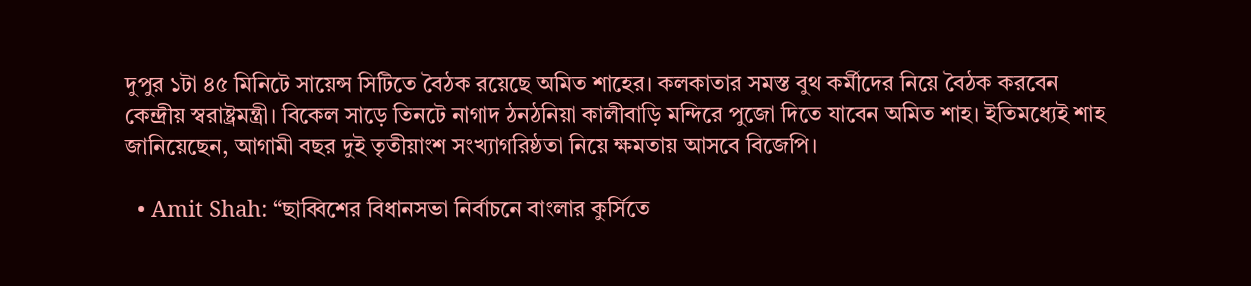দুপুর ১টা ৪৫ মিনিটে সায়েন্স সিটিতে বৈঠক রয়েছে অমিত শাহের। কলকাতার সমস্ত বুথ কর্মীদের নিয়ে বৈঠক করবেন কেন্দ্রীয় স্বরাষ্ট্রমন্ত্রী। বিকেল সাড়ে তিনটে নাগাদ ঠনঠনিয়া কালীবাড়ি মন্দিরে পুজো দিতে যাবেন অমিত শাহ। ইতিমধ্যেই শাহ জানিয়েছেন, আগামী বছর দুই তৃতীয়াংশ সংখ্যাগরিষ্ঠতা নিয়ে ক্ষমতায় আসবে বিজেপি।

  • Amit Shah: “ছাব্বিশের বিধানসভা নির্বাচনে বাংলার কুর্সিতে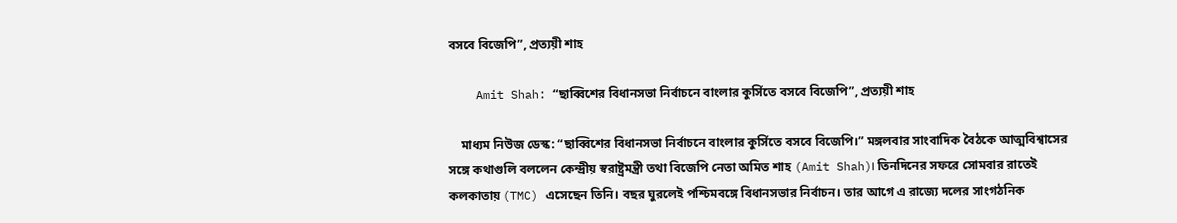বসবে বিজেপি”, প্রত্যয়ী শাহ

    Amit Shah: “ছাব্বিশের বিধানসভা নির্বাচনে বাংলার কুর্সিতে বসবে বিজেপি”, প্রত্যয়ী শাহ

    মাধ্যম নিউজ ডেস্ক: “ছাব্বিশের বিধানসভা নির্বাচনে বাংলার কুর্সিতে বসবে বিজেপি।” মঙ্গলবার সাংবাদিক বৈঠকে আত্মবিশ্বাসের সঙ্গে কথাগুলি বললেন কেন্দ্রীয় স্বরাষ্ট্রমন্ত্রী তথা বিজেপি নেতা অমিত শাহ (Amit Shah)। তিনদিনের সফরে সোমবার রাতেই কলকাতায় (TMC) এসেছেন তিনি। বছর ঘুরলেই পশ্চিমবঙ্গে বিধানসভার নির্বাচন। তার আগে এ রাজ্যে দলের সাংগঠনিক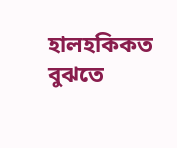হালহকিকত বুঝতে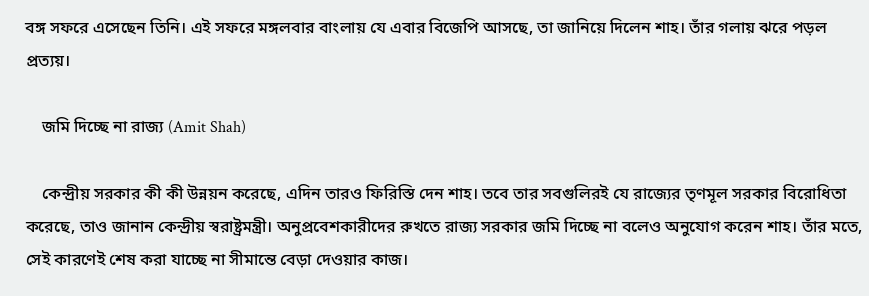বঙ্গ সফরে এসেছেন তিনি। এই সফরে মঙ্গলবার বাংলায় যে এবার বিজেপি আসছে, তা জানিয়ে দিলেন শাহ। তাঁর গলায় ঝরে পড়ল প্রত্যয়।

    জমি দিচ্ছে না রাজ্য (Amit Shah)

    কেন্দ্রীয় সরকার কী কী উন্নয়ন করেছে, এদিন তারও ফিরিস্তি দেন শাহ। তবে তার সবগুলিরই যে রাজ্যের তৃণমূল সরকার বিরোধিতা করেছে, তাও জানান কেন্দ্রীয় স্বরাষ্ট্রমন্ত্রী। অনুপ্রবেশকারীদের রুখতে রাজ্য সরকার জমি দিচ্ছে না বলেও অনুযোগ করেন শাহ। তাঁর মতে, সেই কারণেই শেষ করা যাচ্ছে না সীমান্তে বেড়া দেওয়ার কাজ।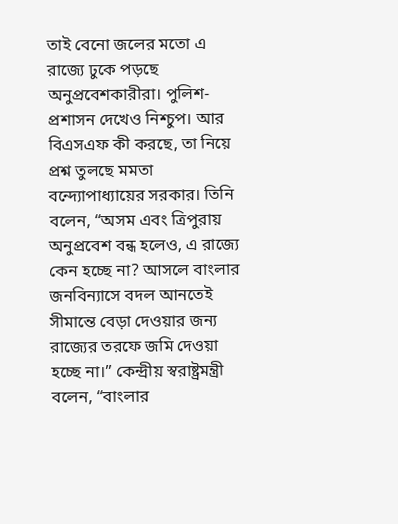তাই বেনো জলের মতো এ রাজ্যে ঢুকে পড়ছে অনুপ্রবেশকারীরা। পুলিশ-প্রশাসন দেখেও নিশ্চুপ। আর বিএসএফ কী করছে, তা নিয়ে প্রশ্ন তুলছে মমতা বন্দ্যোপাধ্যায়ের সরকার। তিনি বলেন, “অসম এবং ত্রিপুরায় অনুপ্রবেশ বন্ধ হলেও, এ রাজ্যে কেন হচ্ছে না? আসলে বাংলার জনবিন্যাসে বদল আনতেই সীমান্তে বেড়া দেওয়ার জন্য রাজ্যের তরফে জমি দেওয়া হচ্ছে না।” কেন্দ্রীয় স্বরাষ্ট্রমন্ত্রী বলেন, “বাংলার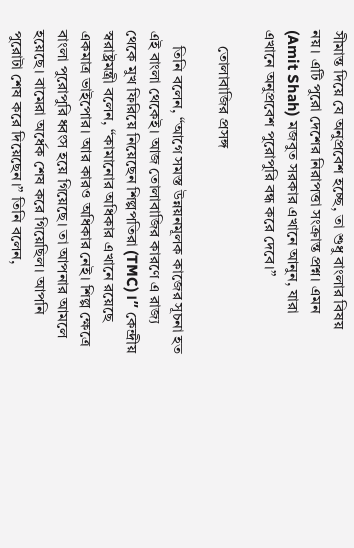সীমান্ত দিয়ে যে অনুপ্রবেশ হচ্ছে, তা শুধু বাংলার বিষয় নয়। এটি পুরো দেশের নিরাপত্তা সংক্রান্ত প্রশ্ন। এমন (Amit Shah) মজবুত সরকার এখানে আনুন, যারা এখানে অনুপ্রবেশ পুরোপুরি বন্ধ করে দেবে।”

    তোলাবাজির প্রসঙ্গ

    তিনি বলেন, “আগে সমস্ত উন্নয়নমূলক কাজের সূচনা হত এই বাংলা থেকেই। আজ তোলাবাজির কারণে এ রাজ্য থেকে মুখ ফিরিয়ে নিয়েছেন শিল্পপতিরা (TMC)।” কেন্দ্রীয় স্বরাষ্ট্রমন্ত্রী বলেন, “কামানোর অধিকার এখানে রয়েছে একমাত্র ভাইপোর। আর কারও অধিকার নেই। শিল্প ক্ষেত্রে বাংলা পুরোপুরি ধ্বংস হয়ে গিয়েছে। তা আপনার আমলে হয়েছে। বামেরা অর্ধেক শেষ করে গিয়েছিল। আপনি পুরোটা শেষ করে দিয়েছেন।” তিনি বলেন,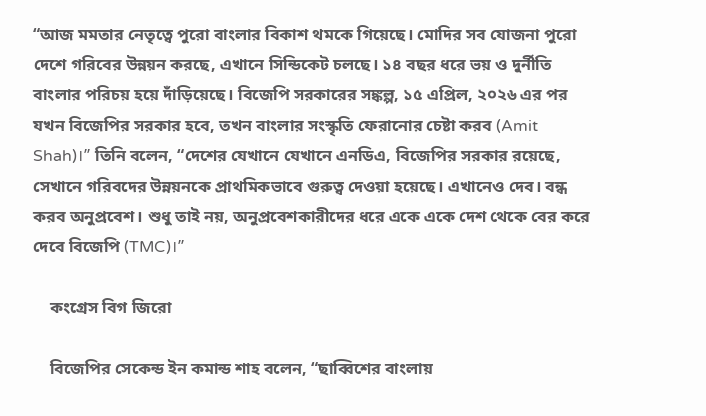“আজ মমতার নেতৃত্বে পুরো বাংলার বিকাশ থমকে গিয়েছে। মোদির সব যোজনা পুরো দেশে গরিবের উন্নয়ন করছে, এখানে সিন্ডিকেট চলছে। ১৪ বছর ধরে ভয় ও দুর্নীতি বাংলার পরিচয় হয়ে দাঁড়িয়েছে। বিজেপি সরকারের সঙ্কল্প, ১৫ এপ্রিল, ২০২৬ এর পর যখন বিজেপির সরকার হবে, তখন বাংলার সংস্কৃতি ফেরানোর চেষ্টা করব (Amit Shah)।” তিনি বলেন, “দেশের যেখানে যেখানে এনডিএ, বিজেপির সরকার রয়েছে, সেখানে গরিবদের উন্নয়নকে প্রাথমিকভাবে গুরুত্ব দেওয়া হয়েছে। এখানেও দেব। বন্ধ করব অনুপ্রবেশ। শুধু তাই নয়, অনুপ্রবেশকারীদের ধরে একে একে দেশ থেকে বের করে দেবে বিজেপি (TMC)।”

    কংগ্রেস বিগ জিরো

    বিজেপির সেকেন্ড ইন কমান্ড শাহ বলেন, “ছাব্বিশের বাংলায়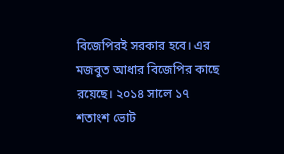বিজেপিরই সরকার হবে। এর মজবুত আধার বিজেপির কাছে রয়েছে। ২০১৪ সালে ১৭ শতাংশ ভোট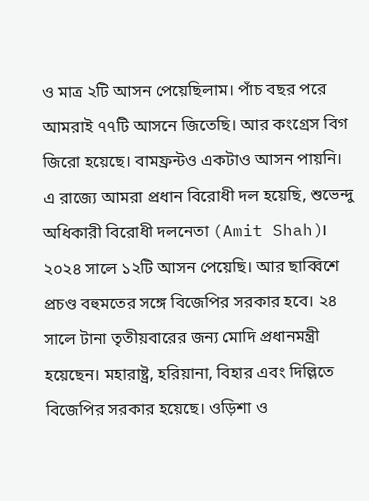ও মাত্র ২টি আসন পেয়েছিলাম। পাঁচ বছর পরে আমরাই ৭৭টি আসনে জিতেছি। আর কংগ্রেস বিগ জিরো হয়েছে। বামফ্রন্টও একটাও আসন পায়নি। এ রাজ্যে আমরা প্রধান বিরোধী দল হয়েছি, শুভেন্দু অধিকারী বিরোধী দলনেতা (Amit Shah)। ২০২৪ সালে ১২টি আসন পেয়েছি। আর ছাব্বিশে প্রচণ্ড বহুমতের সঙ্গে বিজেপির সরকার হবে। ২৪ সালে টানা তৃতীয়বারের জন্য মোদি প্রধানমন্ত্রী হয়েছেন। মহারাষ্ট্র, হরিয়ানা, বিহার এবং দিল্লিতে বিজেপির সরকার হয়েছে। ওড়িশা ও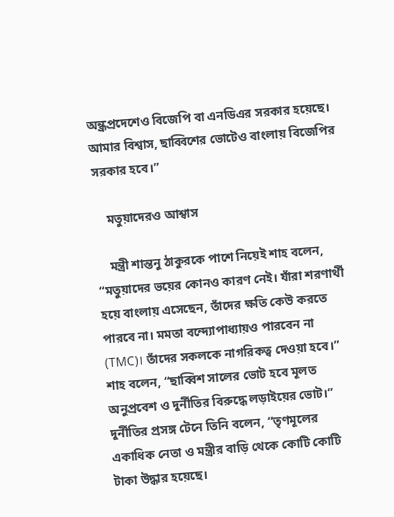অন্ধ্রপ্রদেশেও বিজেপি বা এনডিএর সরকার হয়েছে। আমার বিশ্বাস, ছাব্বিশের ভোটেও বাংলায় বিজেপির সরকার হবে।”

    মতুয়াদেরও আশ্বাস

    মন্ত্রী শান্তনু ঠাকুরকে পাশে নিয়েই শাহ বলেন, “মতুয়াদের ভয়ের কোনও কারণ নেই। যাঁরা শরণার্থী হয়ে বাংলায় এসেছেন, তাঁদের ক্ষতি কেউ করতে পারবে না। মমতা বন্দ্যোপাধ্যায়ও পারবেন না (TMC)। তাঁদের সকলকে নাগরিকত্ব দেওয়া হবে।” শাহ বলেন, “ছাব্বিশ সালের ভোট হবে মূলত অনুপ্রবেশ ও দুর্নীতির বিরুদ্ধে লড়াইয়ের ভোট।” দুর্নীতির প্রসঙ্গ টেনে তিনি বলেন, “তৃণমূলের একাধিক নেতা ও মন্ত্রীর বাড়ি থেকে কোটি কোটি টাকা উদ্ধার হয়েছে।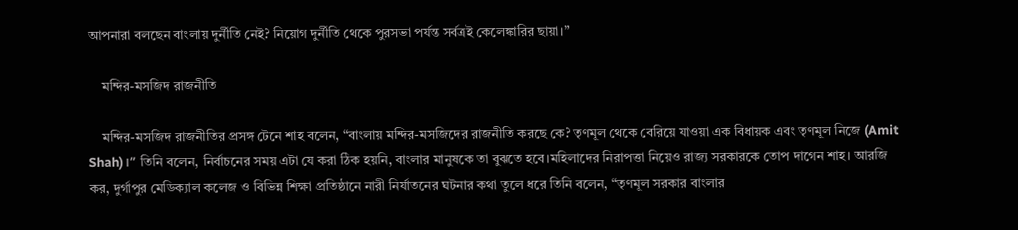আপনারা বলছেন বাংলায় দুর্নীতি নেই? নিয়োগ দুর্নীতি থেকে পুরসভা পর্যন্ত সর্বত্রই কেলেঙ্কারির ছায়া।”

    মন্দির-মসজিদ রাজনীতি

    মন্দির-মসজিদ রাজনীতির প্রসঙ্গ টেনে শাহ বলেন, “বাংলায় মন্দির-মসজিদের রাজনীতি করছে কে? তৃণমূল থেকে বেরিয়ে যাওয়া এক বিধায়ক এবং তৃণমূল নিজে (Amit Shah)।” তিনি বলেন, নির্বাচনের সময় এটা যে করা ঠিক হয়নি, বাংলার মানুষকে তা বুঝতে হবে।মহিলাদের নিরাপত্তা নিয়েও রাজ্য সরকারকে তোপ দাগেন শাহ। আরজি কর, দুর্গাপুর মেডিক্যাল কলেজ ও বিভিন্ন শিক্ষা প্রতিষ্ঠানে নারী নির্যাতনের ঘটনার কথা তুলে ধরে তিনি বলেন, “তৃণমূল সরকার বাংলার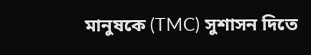মানুষকে (TMC) সুশাসন দিতে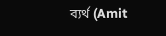ব্যর্থ (Amit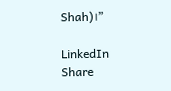Shah)।”

LinkedIn
Share